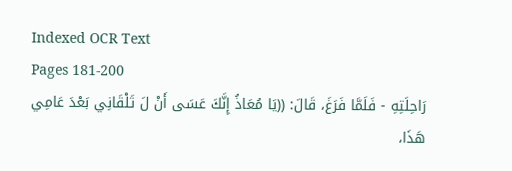Indexed OCR Text
Pages 181-200
رَاحِلَتِهِ - فَلَمَّا فَرَغَ، قَالَ: ((يَا مُعَاذُ إِنَّكَ عَسَى أَنْ لَ تَلْقَانِي بَعْدَ عَامِي
هَذَا،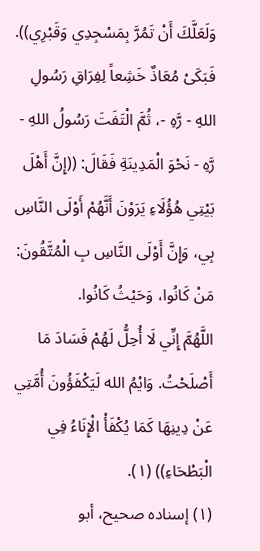وَلَعَلَّكَ أَنْ تَمُرَّ بِمَسْجِدِي وَقَبْرِي)). فَبَكَىْ مُعَاذٌ خَشِعاً لِفِرَاقِ رَسُولِ
اللهِ - رَّهِ -، ثُمَّ الْتَفَتَ رَسُولُ اللهِ - رَّهِ - نَحْوَ الْمَدِينَةِ فَقَالَ: ((إِنَّ أَهْلَ
بَيْتِي هُؤُلَاءِ يَرَوْنَ أَنَّهُمْ أَوْلَى النَّاسِ بِي، وَإِنَّ أَوْلَى النَّاسِ بِ الْمُتَّقُونَ:
مَنْ كَانُوا، وَحَيْثُ كَانُوا.
اللَّهُمَّ إِنِّي لَا أُحِلُّ لَهُمْ فَسَادَ مَا أَصْلَحْتُ. وَايْمُ الله لَيَكْفَؤُونَ أُمَّتِي
عَنْ دِينِهَا كَمَا يُكْفَأْ الْإِنَاءُ فِي الْبَطْحَاءِ)) (١).
(١) إسناده صحيح، أبو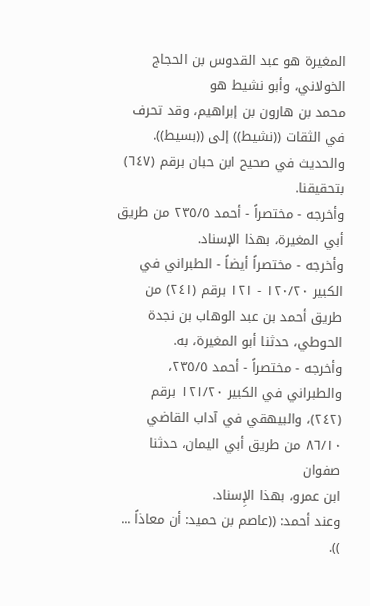المغيرة هو عبد القدوس بن الحجاج الخولاني، وأبو نشيط هو
محمد بن هارون بن إبراهيم، وقد تحرف في الثقات ((نشيط)) إلى ((بسيط)).
والحديث في صحيح ابن حبان برقم (٦٤٧) بتحقيقنا.
وأخرجه - مختصراً - أحمد ٢٣٥/٥ من طريق أبي المغيرة، بهذا الإسناد.
وأخرجه - مختصراً أيضاً - الطبراني في الكبير ١٢٠/٢٠ - ١٢١ برقم (٢٤١) من
طريق أحمد بن عبد الوهاب بن نجدة الحوطي، حدثنا أبو المغيرة، به.
وأخرجه - مختصراً - أحمد ٢٣٥/٥، والطبراني في الكبير ١٢١/٢٠ برقم
(٢٤٢)، والبيهقي في آداب القاضي ٨٦/١٠ من طريق أبي اليمان، حدثنا صفوان
ابن عمرو، بهذا الإِسناد.
وعند أحمد: ((عاصم بن حميد: أن معاذاً ... )).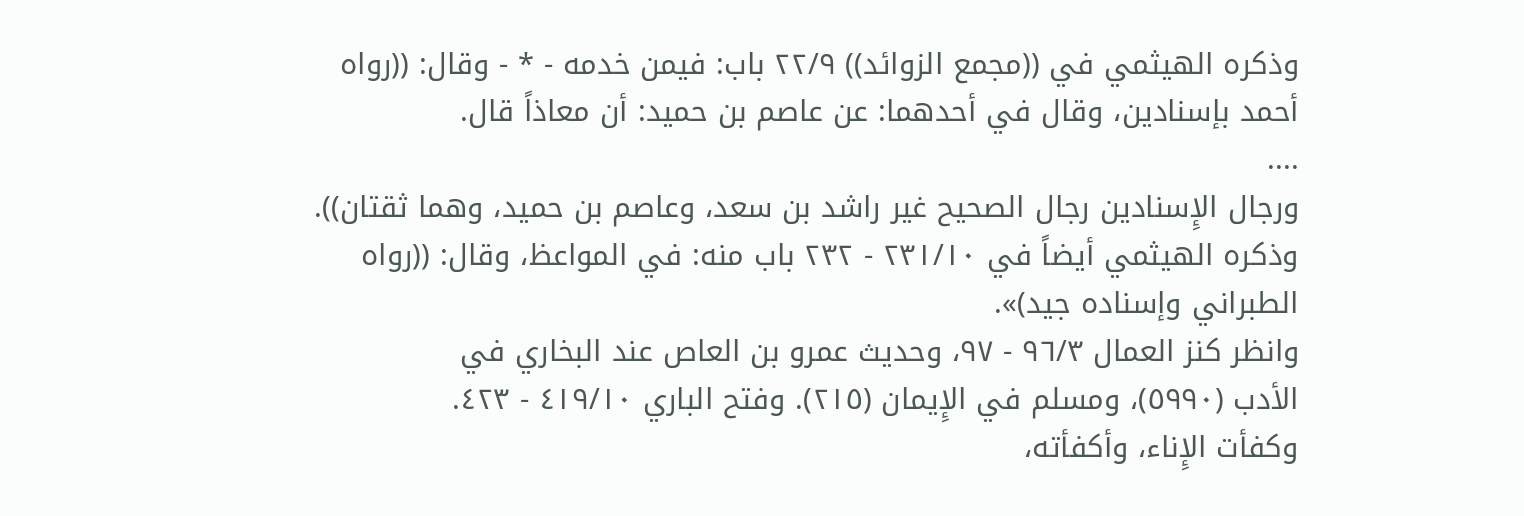وذكره الهيثمي في ((مجمع الزوائد)) ٢٢/٩ باب: فيمن خدمه - * - وقال: ((رواه
أحمد بإسنادين، وقال في أحدهما: عن عاصم بن حميد: أن معاذاً قال.
....
ورجال الإِسنادين رجال الصحيح غير راشد بن سعد، وعاصم بن حميد، وهما ثقتان)).
وذكره الهيثمي أيضاً في ٢٣١/١٠ - ٢٣٢ باب منه: في المواعظ، وقال: ((رواه
الطبراني وإسناده جيد)».
وانظر كنز العمال ٩٦/٣ - ٩٧، وحديث عمرو بن العاص عند البخاري في
الأدب (٥٩٩٠)، ومسلم في الإِيمان (٢١٥). وفتح الباري ٤١٩/١٠ - ٤٢٣.
وكفأت الإِناء، وأكفأته،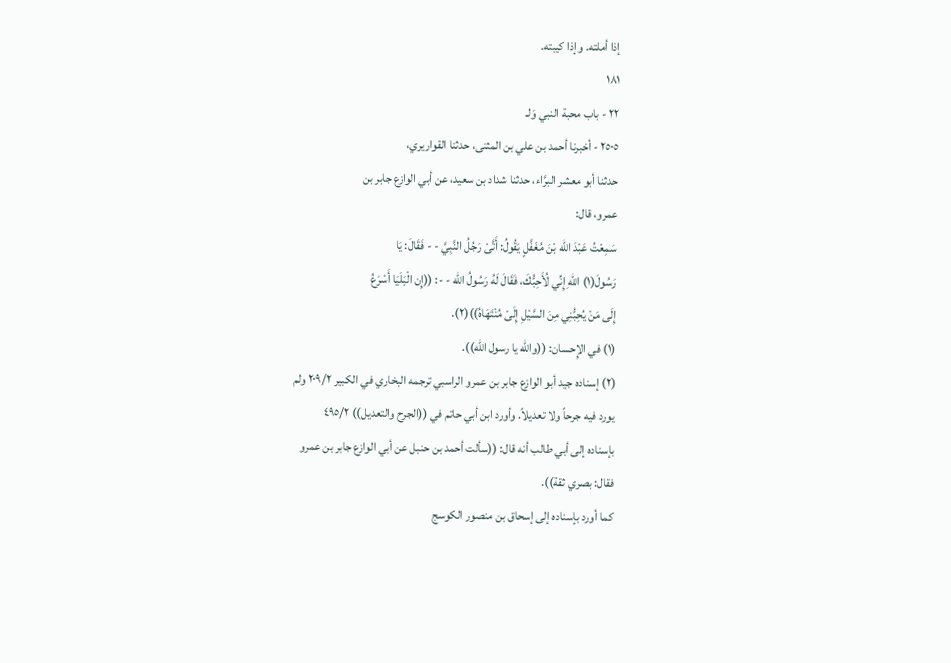إذا أملته. وإذا كيبته.
١٨١
٢٢ - باب محبة النبي وَلـ
٢٥٠٥ - أخبرنا أحمد بن علي بن المثنى، حدثنا القواريري،
حدثنا أبو معشر البرَّاء، حدثنا شداد بن سعيد، عن أبي الوازع جابر بن
عمرو، قال:
سَمِعْتُ عَبْدَ الله بْنَ مُغَفَّلٍ يَقُولُ: أَتَّىْ رَجُلُ النَّبِيَّ - - فَقَالَ: يَا
رَسُولَ(١) اللّهِ إِنِّي لُأَحِبُّكَ، فَقَالَ لَهُ رَسُولُ الله - -: ((إِن الْبَلَيَا أَسْرَعُ
إِلَى مَنْ يُحِبُّنِي مِنَ السَّيْلِ إِلَىْ مُنْتَهَاهُ))(٢).
(١) في الإِحسان: ((والله يا رسول الله)).
(٢) إسناده جيد أبو الوازع جابر بن عمرو الراسبي ترجمه البخاري في الكبير ٢٠٩/٢ ولم
يورد فيه جرحاً ولا تعديلاً. وأورد ابن أبي حاتم في ((الجرح والتعديل)) ٤٩٥/٢
بإسناده إلى أبي طالب أنه قال: ((سألت أحمد بن حنبل عن أبي الوازع جابر بن عمرو
فقال: بصري ثقة)).
كما أورد بإسناده إلى إسحاق بن منصور الكوسج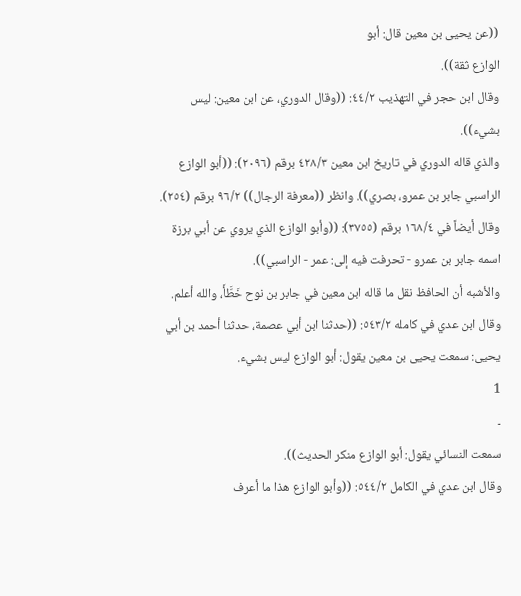((عن يحيى بن معين قال: أبو
الوازع ثقة)).
وقال ابن حجر في التهذيب ٤٤/٢: ((وقال الدوري، عن ابن معين: ليس
بشيء)).
والذي قاله الدوري في تاريخ ابن معين ٤٢٨/٣ برقم (٢٠٩٦): ((أبو الوازع
الراسبي جابر بن عمرو، بصري)). وانظر ((معرفة الرجال)) ٩٦/٢ برقم (٢٥٤).
وقال أيضاً في ١٦٨/٤ برقم (٣٧٥٥): ((وأبو الوازع الذي يروي عن أبي برزة
اسمه جابر بن عمرو - تحرفت فيه إلى: عمر - الراسبي)).
والأشبه أن الحافظ نقل ما قاله ابن معين في جابر بن نوح خَطَّأَ، والله أعلم.
وقال ابن عدي في كامله ٥٤٣/٢: ((حدثنا ابن أبي عصمة، حدثنا أحمد بن أبي
يحيى: سمعت يحيى بن معين يقول: أبو الوازع ليس بشيء.
1
۔
سمعت النسائي يقول: أبو الوازع منكر الحديث)).
وقال ابن عدي في الكامل ٥٤٤/٢: ((وأبو الوازع هذا ما أعرف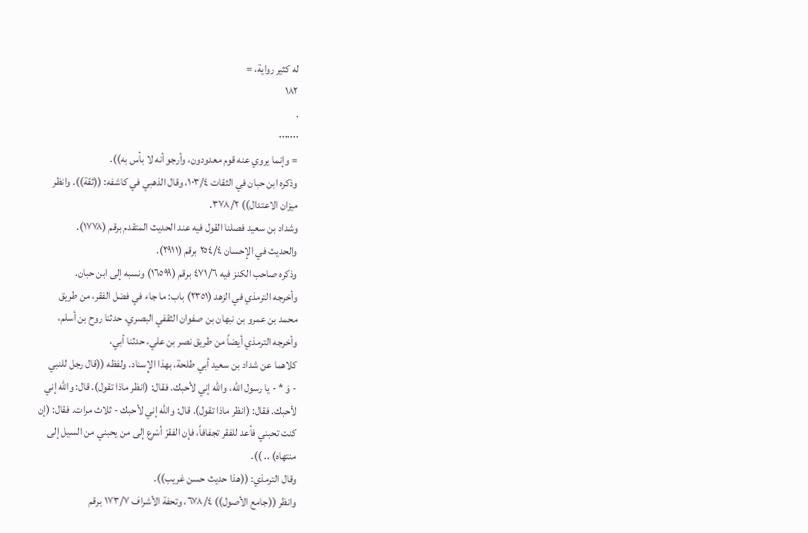له كثير رواية، =
١٨٢
.
٠٠٠٠٠٠٠
= وإنما یروي عنه قوم معدودون، وأرجو أنه لا بأس به)).
وذكره ابن حبان في الثقات ١٠٣/٤، وقال الذهبي في كاشفه: ((ثقة)). وانظر
ميزان الاعتدال)) ٣٧٨/٢.
وشداد بن سعيد فصلنا القول فيه عند الحديث المتقدم برقم (١٧٧٨).
والحديث في الإحسان ٢٥٤/٤ برقم (٢٩١١).
وذكره صاحب الكنز فيه ٤٧١/٦ برقم (١٦٥٩٩) ونسبه إلى ابن حبان.
وأخرجه الترمذي في الزهد (٢٣٥١) باب: ما جاء في فضل الفقر، من طريق
محمد بن عمرو بن نبهان بن صفوان الثقفي البصري، حدثنا روح بن أسلم،
وأخرجه الترمذي أيضاً من طريق نصر بن علي، حدثنا أبي،
كلاهما عن شداد بن سعيد أبي طلحة، بهذا الإِسناد. ولفظه ((قال رجل للنبي
- وَ * - يا رسول الله، والله إني لأحبك. فقال: (انظر ماذا تقول). قال: والله إني
لأحبك. فقال: (انظر ماذا تقول). قال: والله إني لأحبك - ثلاث مرات. فقال: (إن
كنت تحبني فأعد للفقر تجفافاً، فإن الفقرْ أسْرع إلى من يحبني من السيل إلى
منتهاه) .. )).
وقال الترمذي: ((هذا حديث حسن غريب)).
وانظر ((جامع الأصول)) ٦٧٨/٤، وتحفة الأشراف ١٧٣/٧ برقم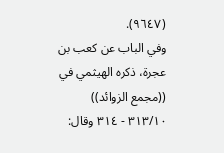(٩٦٤٧).
وفي الباب عن كعب بن عجرة، ذكره الهيثمي في ((مجمع الزوائد))
٣١٣/١٠ - ٣١٤ وقال: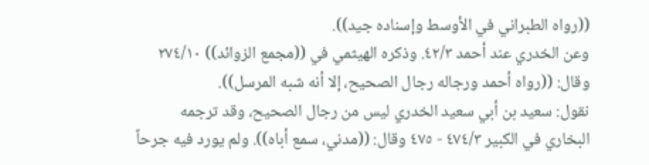((رواه الطبراني في الأوسط وإسناده جيد)).
وعن الخدري عند أحمد ٤٢/٣. وذكره الهيثمي في ((مجمع الزوائد)) ٢٧٤/١٠
وقال: ((رواه أحمد ورجاله رجال الصحيح، إلا أنه شبه المرسل)).
نقول: سعيد بن أبي سعيد الخدري ليس من رجال الصحيح، وقد ترجمه
البخاري في الكبير ٤٧٤/٣ - ٤٧٥ وقال: ((مدني، سمع أباه)). ولم يورد فيه جرحاً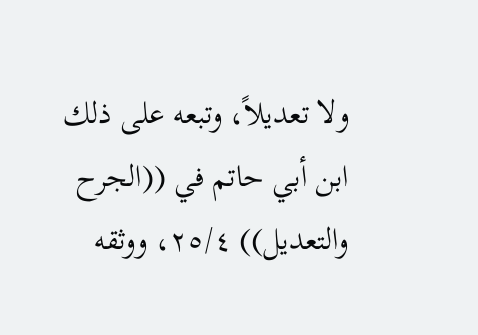ولا تعديلاً، وتبعه على ذلك ابن أبي حاتم في ((الجرح والتعديل)) ٢٥/٤، ووثقه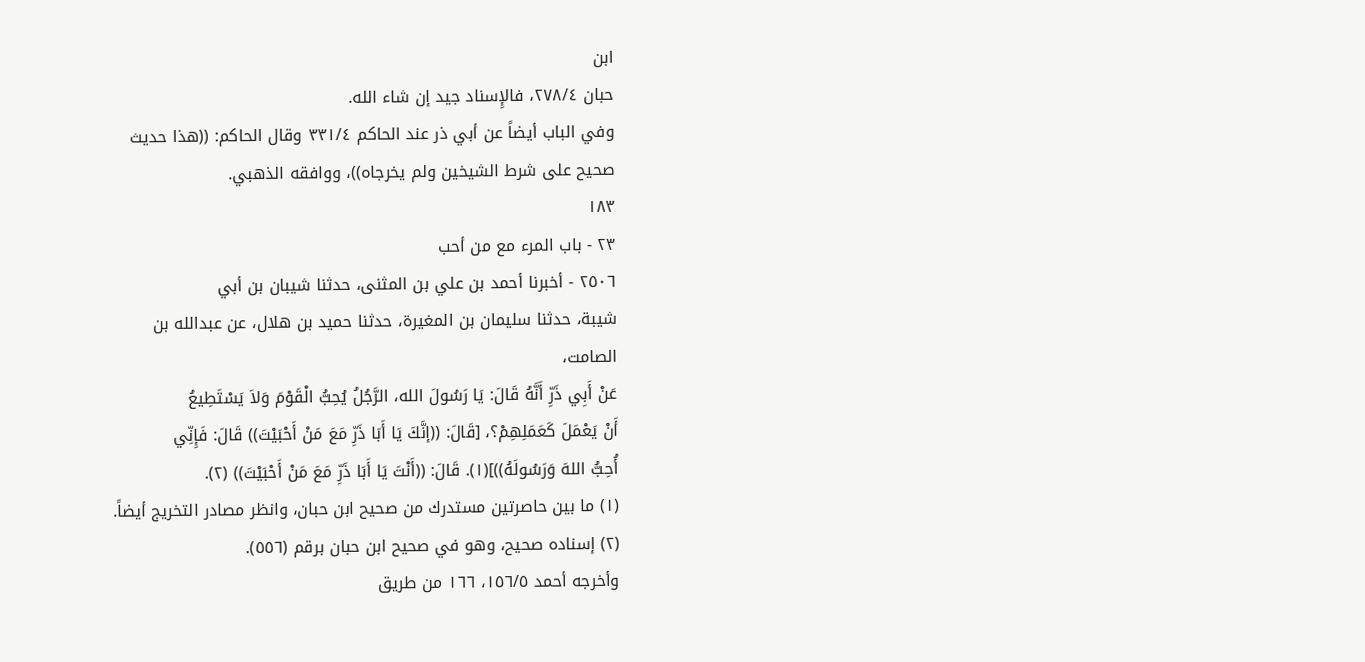ابن
حبان ٢٧٨/٤، فالإِسناد جيد إن شاء الله.
وفي الباب أيضاً عن أبي ذر عند الحاكم ٣٣١/٤ وقال الحاكم: ((هذا حديث
صحيح على شرط الشيخين ولم يخرجاه))، ووافقه الذهبي.
١٨٣
٢٣ - باب المرء مع من أحب
٢٥٠٦ - أخبرنا أحمد بن علي بن المثنى، حدثنا شيبان بن أبي
شيبة، حدثنا سليمان بن المغيرة، حدثنا حميد بن هلال، عن عبدالله بن
الصامت،
عَنْ أَبِي ذَرِّ أَنَّهُ قَالَ: يَا رَسُولَ الله، الرَّجُلُ يُحِبُّ الْقَوْمَ وَلاَ يَسْتَطِيعُ
أَنْ يَعْمَلَ كَعَمَلِهِمْ؟، [قَالَ: ((إنَّكَ يَا أَبَا ذَرِّ مَعَ مَنْ أَحْبَيْتَ)) قَالَ: فَإِنِّي
أُحِبُّ اللهَ وَرَسُولَهُ))](١). قَالَ: ((أَنْتَ يَا أَبَا ذَرِّ مَعَ مَنْ أَحْبَيْتَ)) (٢).
(١) ما بين حاصرتين مستدرك من صحيح ابن حبان، وانظر مصادر التخريج أيضاً.
(٢) إسناده صحيح، وهو في صحيح ابن حبان برقم (٥٥٦).
وأخرجه أحمد ١٥٦/٥، ١٦٦ من طريق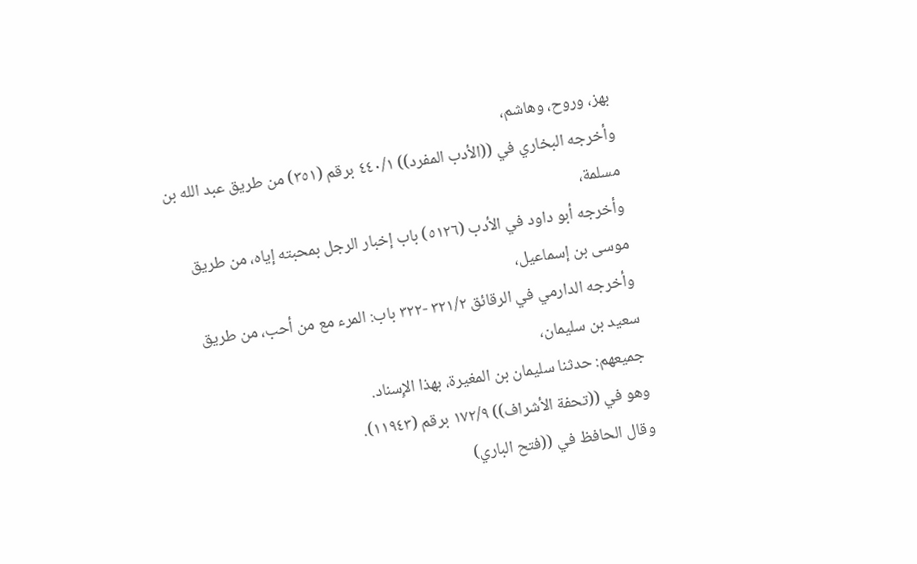بهز، وروح، وهاشم،
وأخرجه البخاري في ((الأدب المفرد)) ٤٤٠/١ برقم (٣٥١) من طريق عبد الله بن
مسلمة،
وأخرجه أبو داود في الأدب (٥١٢٦) باب إخبار الرجل بمحبته إياه، من طريق
موسی بن إسماعيل،
وأخرجه الدارمي في الرقائق ٣٢١/٢ -٣٢٢ باب: المرء مع من أحب، من طريق
سعید بن سليمان،
جميعهم: حدثنا سليمان بن المغيرة، بهذا الإِسناد.
وهو في ((تحفة الأشراف)) ١٧٢/٩ برقم (١١٩٤٣).
وقال الحافظ في ((فتح الباري)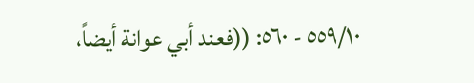٥٥٩/١٠ - ٥٦٠: ((فعند أبي عوانة أيضاً،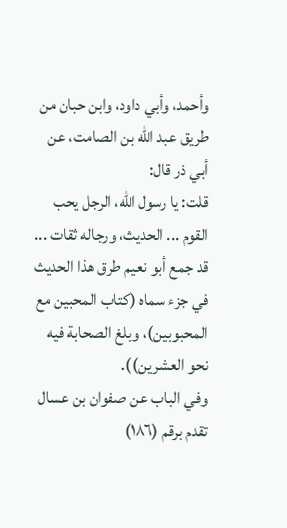وأحمد، وأبي داود، وابن حبان من طريق عبد الله بن الصامت، عن أبي ذر قال:
قلت: يا رسول الله، الرجل يحب القوم ... الحديث، ورجاله ثقات ...
قد جمع أبو نعيم طرق هذا الحديث في جزء سماه (كتاب المحبين مع
المحبوبين)، وبلغ الصحابة فيه نحو العشرين)).
وفي الباب عن صفوان بن عسال تقدم برقم (١٨٦)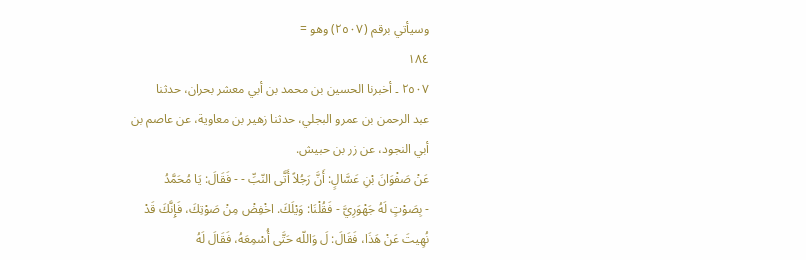وسيأتي برقم (٢٥٠٧) وهو =
١٨٤
٢٥٠٧ ۔ أخبرنا الحسين بن محمد بن أبي معشر بحران، حدثنا
عبد الرحمن بن عمرو البجلي، حدثنا زهير بن معاوية، عن عاصم بن
أبي النجود، عن زر بن حبيش.
عَنْ صَفْوَانَ بْنِ عَسَّالٍ: أَنَّ رَجُلاً أَتَّى النّبِّ - - فَقَالَ: يَا مُحَمَّدُ
- بِصَوْتٍ لَهُ جَهْوَرِيَّ - فَقُلْنَا: وَيْلَكَ. اخْفِضْ مِنْ صَوْتِكَ، فَإِنَّكَ قَدْ
نُهِيتَ عَنْ هَذَا، فَقَالَ: لَ وَاللّه حَتَّى أُسْمِعَهُ، فَقَالَ لَهُ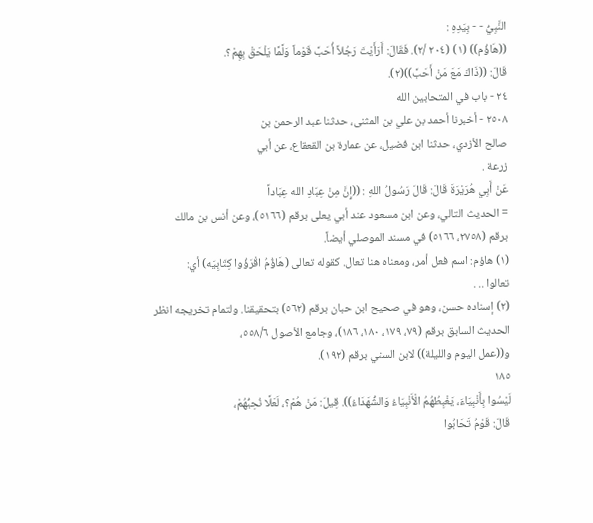النَّبِيُّ - - بِيَدِهِ :
((هَاؤُم)) (١) (٢٠٤ /٢). فَقَالَ: أَرَأَيْتَ رَجُلاً أُحَبَّ قَوْماً وَلَّمَّا يَلْحَقْ بِهِمْ؟.
قَالَ: ((ذَاكَ مَعَ مَنْ أَحَبَّ))(٢).
٢٤ - باب في المتحابين الله
٢٥٠٨ - أخبرنا أحمد بن علي بن المثنى، حدثنا عبد الرحمن بن
صالح الأزدي، حدثنا ابن فضيل، عن عمارة بن القعقاع، عن أبي
زرعة .
عَنْ أَبِي هُرَيْرَةَ قَالَ: قَالَ رَسُولُ اللهِ : ((إِنَّ مِنْ عِبَادِ الله عِبَاداً
= الحديث التالي، وعن ابن مسعود عند أبي يعلى برقم (٥١٦٦)، وعن أنس بن مالك
برقم (٢٧٥٨، ٥١٦٦) في مسند الموصلي أيضاً.
(١) هاؤم: اسم فعل أمر، ومعناه هنا تعال. كقوله تعالى (هَاؤُمُ اقْرَؤُوا كِتَابِيَه) أي:
تعالوا .. .
(٢) إسناده حسن، وهو في صحيح ابن حبان برقم (٥٦٢) بتحقيقنا. ولتمام تخريجه انظر
الحديث السابق برقم (٧٩، ١٧٩، ١٨٠، ١٨٦)، وجامع الأصول ٥٥٨/٦،
و((عمل اليوم والليلة)) لابن السني برقم (١٩٢).
١٨٥
لَيْسُوا بِأَنْبِيَاءَ، يَغْبِطُهُمُ الْأَنْبِيَاءُ وَالشُّهَدَاءُ)). قِيلَ: مَنْ هُمْ؟، لَعَلَّا نُحِبُّهُمْ،
قَالَ: قَوْمُ تَحَابُوا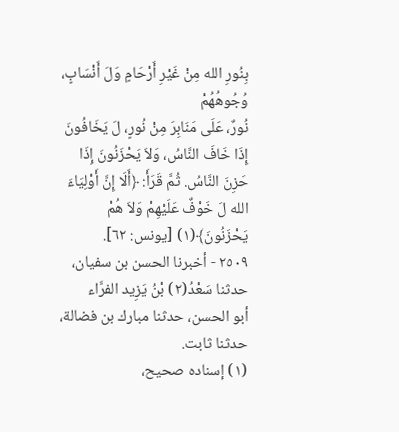بِنُورِ الله مِنْ غَيْرِ أَرْحَامٍ وَلَ أَنْسَابٍ، وُجُوهُهُمْ
نُورٌ، عَلَى مَنَابِرَ مِنْ نُورٍ، لَ يَخَافُونَ إِذَا خَافَ النَّاسُ، وَلاَ يَحْزَنُونَ إِذَا
حَزِنَ النَّاسُ. ثُمَّ قَرَأَ: ﴿أَلَا إِنَّ أَوْلِيَاءَ الله لَ خَوْفٌ عَلَيْهِمْ وَلاَ هُمْ
يَحْزَنُونَ﴾(١) [يونس: ٦٢].
٢٥٠٩ - أخبرنا الحسن بن سفيان، حدثنا سَعْدُ(٢) بْنُ يَزِيد الفرَّاء
أبو الحسن، حدثنا مبارك بن فضالة، حدثنا ثابت.
(١) إسناده صحيح،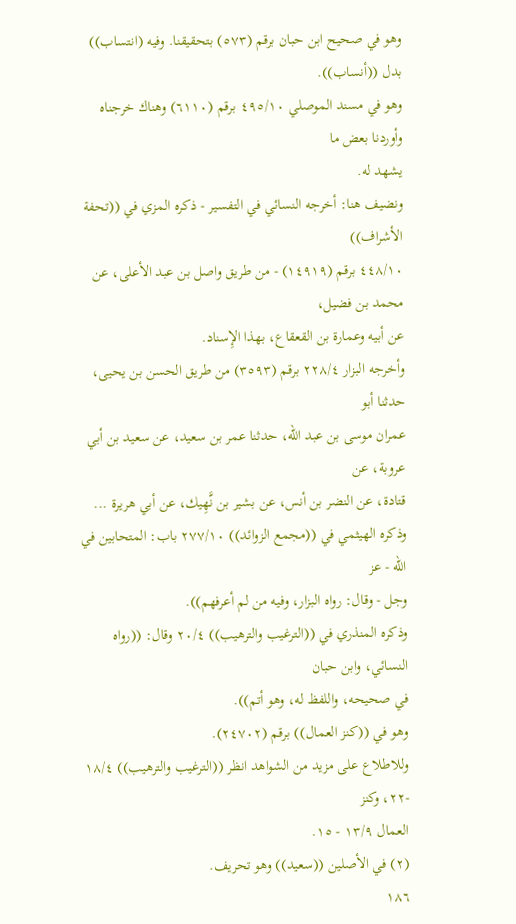وهو في صحيح ابن حبان برقم (٥٧٣) بتحقيقنا. وفيه (انتساب))
بدل ((أنساب)).
وهو في مسند الموصلي ٤٩٥/١٠ برقم (٦١١٠) وهناك خرجناه وأوردنا بعض ما
یشهد له.
ونضيف هنا: أخرجه النسائي في التفسير - ذكره المزي في ((تحفة الأشراف))
٤٤٨/١٠ برقم (١٤٩١٩) - من طريق واصل بن عبد الأعلى، عن محمد بن فضيل،
عن أبيه وعمارة بن القعقاع، بهذا الإِسناد.
وأخرجه البزار ٢٢٨/٤ برقم (٣٥٩٣) من طريق الحسن بن يحيى، حدثنا أبو
عمران موسى بن عبد الله، حدثنا عمر بن سعيد، عن سعيد بن أبي عروبة، عن
قتادة، عن النضر بن أنس، عن بشير بن نَّهِيك، عن أبي هريرة ...
وذكره الهيثمي في ((مجمع الزوائد)) ٢٧٧/١٠ باب: المتحابين في الله - عز
وجل - وقال: رواه البزار، وفيه من لم أعرفهم)).
وذكره المنذري في ((الترغيب والترهيب)) ٢٠/٤ وقال: ((رواه النسائي، وابن حبان
في صحيحه، واللفظ له، وهو أتم)).
وهو في ((كنز العمال)) برقم (٢٤٧٠٢).
وللاطلاع على مزيد من الشواهد انظر ((الترغيب والترهيب)) ١٨/٤ -٢٢، وکنز
العمال ١٣/٩ - ١٥.
(٢) في الأصلين ((سعيد)) وهو تحريف.
١٨٦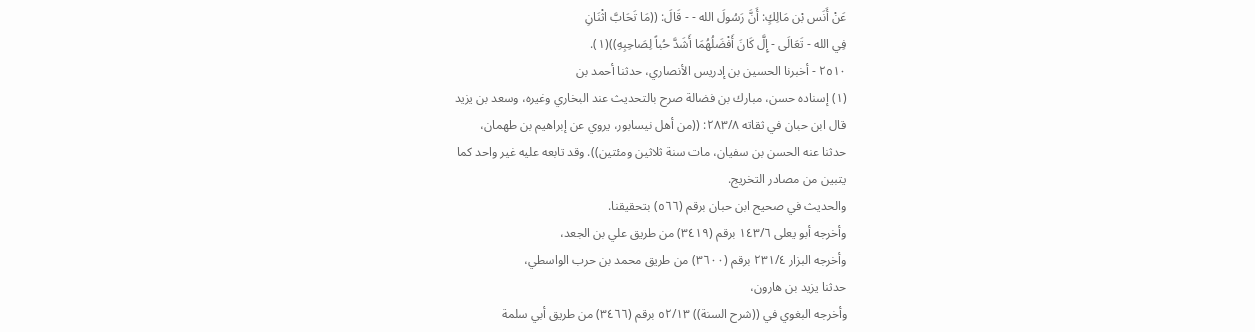عَنْ أَنَس بْن مَالِكٍ: أَنَّ رَسُولَ الله - - قَالَ: ((مَا تَحَابَّ اثْنَانِ
فِي الله - تَعَالَى - إِلَّ كَانَ أَفْضَلُهُمَا أَشَدَّ حُباً لِصَاحِبِهِ))(١).
٢٥١٠ - أخبرنا الحسين بن إدريس الأنصاري، حدثنا أحمد بن
(١) إسناده حسن، مبارك بن فضالة صرح بالتحديث عند البخاري وغيره، وسعد بن یزید
قال ابن حبان في ثقاته ٢٨٣/٨: ((من أهل نيسابور، يروي عن إبراهيم بن طهمان،
حدثنا عنه الحسن بن سفيان، مات سنة ثلاثین ومئتين)). وقد تابعه علیه غير واحد كما
يتبين من مصادر التخريج.
والحديث في صحيح ابن حبان برقم (٥٦٦) بتحقيقنا.
وأخرجه أبو يعلى ١٤٣/٦ برقم (٣٤١٩) من طريق علي بن الجعد،
وأخرجه البزار ٢٣١/٤ برقم (٣٦٠٠) من طريق محمد بن حرب الواسطي،
حدثنا يزيد بن هارون،
وأخرجه البغوي في ((شرح السنة)) ٥٢/١٣ برقم (٣٤٦٦) من طريق أبي سلمة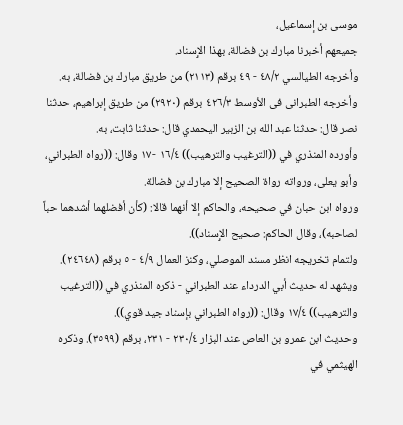موسى بن إسماعيل،
جميعهم أخبرنا مبارك بن فضالة، بهذا الإِسناد.
وأخرجه الطيالسي ٤٨/٢ - ٤٩ برقم (٢١١٣) من طريق مبارك بن فضالة، به.
وأخرجه الطبرانى فى الأوسط ٤٢٦/٣ برقم (٢٩٢٠) من طريق إبراهيم، حدثنا
نصر قال: حدثنا عبد الله بن الزبير اليحمدي قال: حدثنا ثابت، به.
وأورده المنذري في ((الترغيب والترهيب)) ١٦/٤ -١٧ وقال: ((رواه الطبراني،
وأبو يعلى، ورواته رواة الصحيح إلا مبارك بن فضالة.
ورواه ابن حبان في صحيحه، والحاكم إلا أنهما قالا: (كأن أفضلهما أشدهما حباً
لصاحبه)، وقال الحاكم: صحيح الإِسناد)).
ولتمام تخريجه انظر مسند الموصلي، وكنز العمال ٤/٩ - ٥ برقم (٢٤٦٤٨).
ويشهد له حديث أبي الدرداء عند الطبراني - ذكره المنذري في ((الترغيب
والترهيب)) ١٧/٤ وقال: ((رواه الطبراني بإسناد جيد قوي)).
وحديث ابن عمرو بن العاص عند البزار ٢٣٠/٤ - ٢٣١، برقم (٣٥٩٩). وذكره
الهيثمي في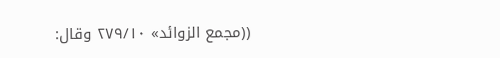((مجمع الزوائد» ٢٧٩/١٠ وقال: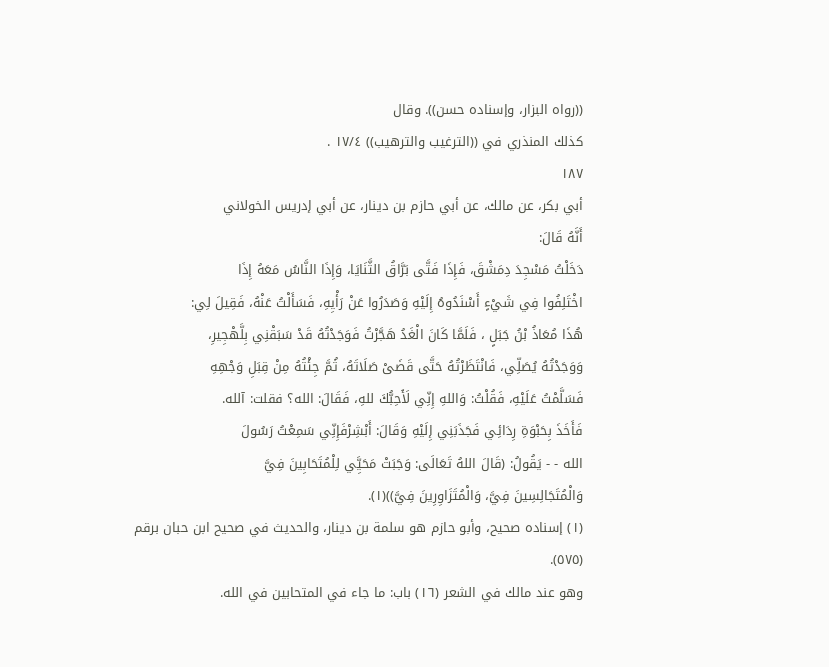((رواه البزار، وإسناده حسن)). وقال
كذلك المنذري في ((الترغيب والترهيب)) ١٧/٤ .
١٨٧
أبي بكر، عن مالك، عن أبي حازم بن دينار، عن أبي إدريس الخولاني
أَنَّهُ قَالَ:
دَخَلْتُ مَسْجِدَ دِمَشْقَ، فَإِذَا فَتَّى بَرَّاقُ الثَّنَايَا، وَإِذَا النَّاسُ مَعَهُ إِذَا
اخْتَلِفُوا فِي شَيْءٍ أَسْنَدُوهُ إِلَيْهِ وَصَدَرُوا عَنْ رَأْيِهِ، فَسَأَلْتُ عَنْهُ، فَقِيلَ لِي:
هُذَا مُعَاذُ بْنُ جَبَلٍ ، فَلَمَّا كَانَ الْغَدُ هَجَّرْتُ فَوَجَدْتُهُ قَدْ سَبَقْنِي بِلَّهْجِيرِ،
وَوَجَدْتُهُ يُصَلِّي، فَانْتَظَرْتُهُ حَتَّى قَضَىْ صَلَاتَهُ، ثُمَّ جِئْتُهُ مِنْ قِبَلِ وَجْهِهِ
فَسَلَّمْتُ عَلَيْهِ، فَقُلْتُ: وَاللهِ إِنِّي لَأَحِبُّكَ للهِ، فَقَالَ: الله؟ فقلت: آلله.
فَأَخَذَ بِحَبْوَةِ رِدَائِي فَجَذَبَنِي إِلَيْهِ وَقَالَ: أَبْشِرْفَإِنِّي سَمِعْتُ رَسُولَ
الله - - يَقُولُ: (قَالَ اللهُ تَعَالَى: وَجَبَتْ مَحَيَِّي لِلْمُتَحَابِينَ فِيَّ
وَالْمُتَجَالِسِينَ فِيَّ، وَالْمُتَزَاوِرِينَ فِيَّ))(١).
(١) إسناده صحيح، وأبو حازم هو سلمة بن دينار، والحديث في صحيح ابن حبان برقم
(٥٧٥).
وهو عند مالك في الشعر (١٦) باب: ما جاء في المتحابين في الله.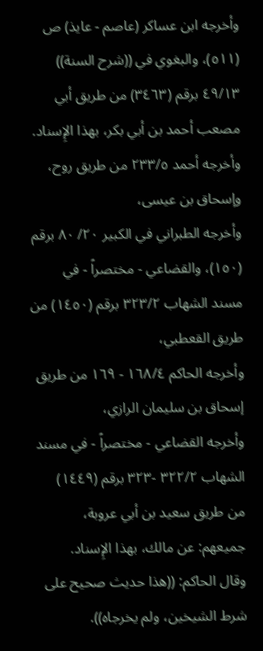وأخرجه ابن عساكر (عاصم - عايذ) ص (٥١١)، والبغوي في ((شرح السنة))
٤٩/١٣ برقم (٣٤٦٣) من طريق أبي مصعب أحمد بن أبي بكر، بهذا الإِسناد.
وأخرجه أحمد ٢٣٣/٥ من طریق روح، وإسحاق بن عیسی،
وأخرجه الطبراني في الكبير ٢٠/ ٨٠ برقم (١٥٠)، والقضاعي - مختصراً - في
مسند الشهاب ٣٢٣/٢ برقم (١٤٥٠) من طريق القعطبي،
وأخرجه الحاكم ١٦٨/٤ - ١٦٩ من طريق إسحاق بن سليمان الرازي،
وأخرجه القضاعي - مختصراً - في مسند الشهاب ٣٢٢/٢ -٣٢٣ برقم (١٤٤٩)
من طريق سعيد بن أبي عروبة،
جمیعهم: عن مالك، بهذا الإِسناد.
وقال الحاكم: ((هذا حديث صحيح على شرط الشيخين، ولم يخرجاه)).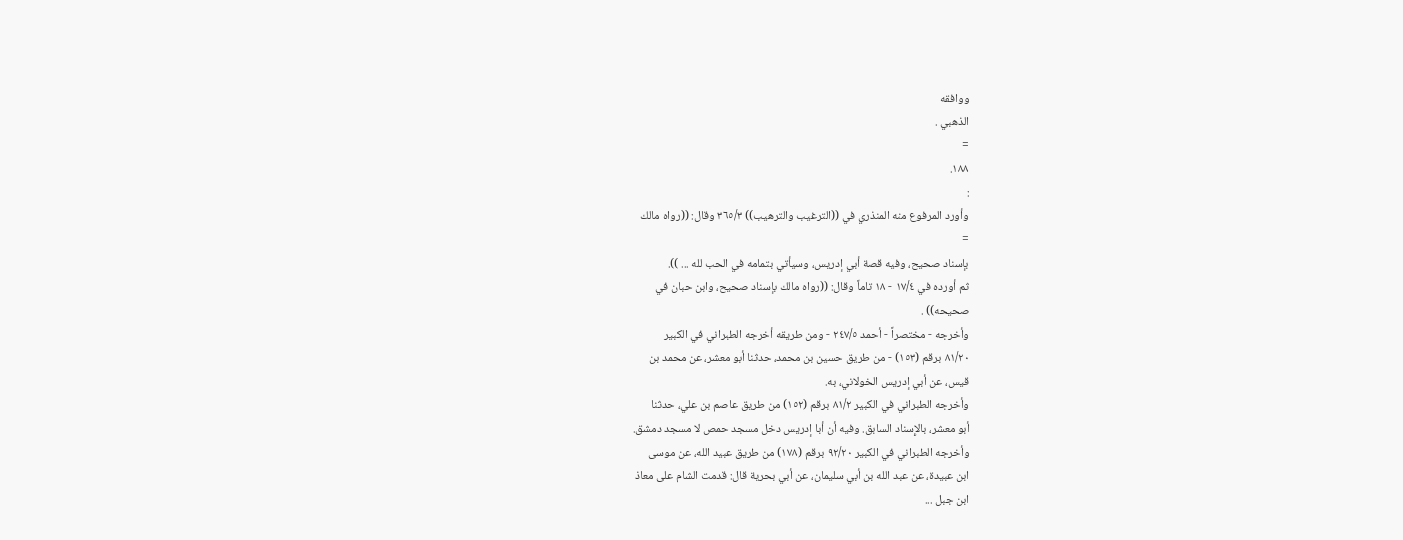ووافقه
الذهبي .
=
١٨٨.
:
وأورد المرفوع منه المنذري في ((الترغيب والترهيب)) ٣٦٥/٣ وقال: ((رواه مالك
=
بإسناد صحيح، وفيه قصة أبي إدريس، وسيأتي بتمامه في الحب لله ... )).
ثم أورده في ١٧/٤ - ١٨ تاماً وقال: ((رواه مالك بإسناد صحيح، وابن حبان في
صحيحه)) .
وأخرجه - مختصراً - أحمد ٢٤٧/٥ - ومن طريقه أخرجه الطبراني في الكبير
٨١/٢٠ برقم (١٥٣) - من طريق حسين بن محمد، حدثنا أبو معشر، عن محمد بن
قیس، عن أبي إدريس الخولاني، به.
وأخرجه الطبراني في الكبير ٨١/٢ برقم (١٥٢) من طريق عاصم بن علي، حدثنا
أبو معشر، بالإِسناد السابق. وفيه أن أبا إدريس دخل مسجد حمص لا مسجد دمشق.
وأخرجه الطبراني في الكبير ٩٢/٢٠ برقم (١٧٨) من طريق عبيد الله، عن موسى
ابن عبيدة، عن عبد الله بن أبي سليمان، عن أبي بحرية قال: قدمت الشام على معاذ
ابن جبل ...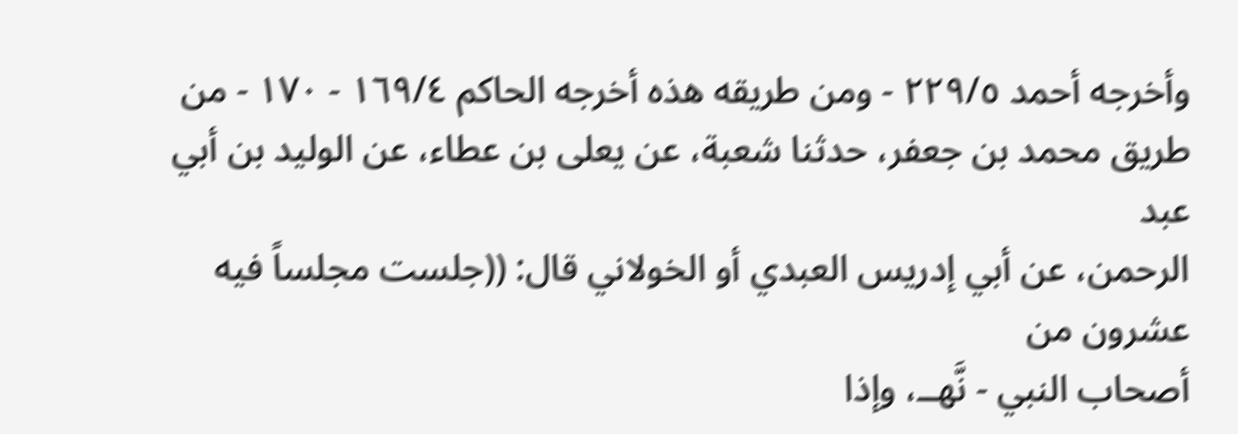وأخرجه أحمد ٢٢٩/٥ - ومن طريقه هذه أخرجه الحاكم ١٦٩/٤ - ١٧٠ - من
طريق محمد بن جعفر، حدثنا شعبة، عن يعلى بن عطاء، عن الوليد بن أبي عبد
الرحمن، عن أبي إدريس العبدي أو الخولاني قال: ((جلست مجلساً فيه عشرون من
أصحاب النبي - نَّهــ، وإذا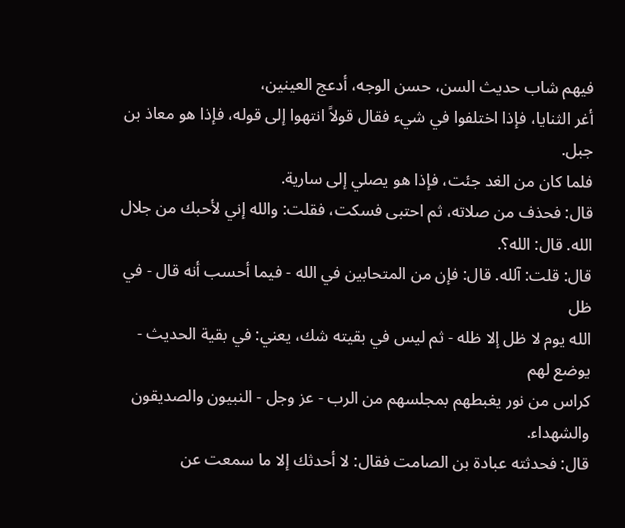فيهم شاب حديث السن، حسن الوجه، أدعج العينين،
أغر الثنايا، فإذا اختلفوا في شيء فقال قولاً انتهوا إلى قوله، فإذا هو معاذ بن جبل.
فلما كان من الغد جئت، فإذا هو يصلي إلى سارية.
قال: فحذف من صلاته، ثم احتبى فسكت، فقلت: والله إني لأحبك من جلال
الله. قال: الله؟.
قال: قلت: آلله. قال: فإن من المتحابين في الله - فيما أحسب أنه قال - في ظل
الله يوم لا ظل إلا ظله - ثم ليس في بقيته شك، يعني: في بقية الحديث - يوضع لهم
كراس من نور يغبطهم بمجلسهم من الرب - عز وجل - النبيون والصديقون والشهداء.
قال: فحدثته عبادة بن الصامت فقال: لا أحدثك إلا ما سمعت عن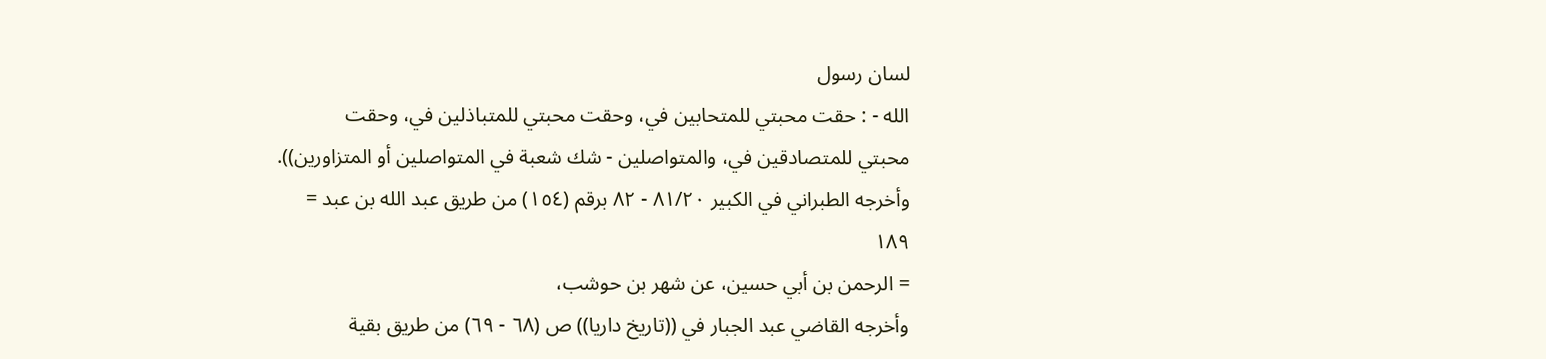لسان رسول
الله - : حقت محبتي للمتحابين في، وحقت محبتي للمتباذلين في، وحقت
محبتي للمتصادقين في، والمتواصلين - شك شعبة في المتواصلين أو المتزاورين)).
وأخرجه الطبراني في الكبير ٨١/٢٠ - ٨٢ برقم (١٥٤) من طريق عبد الله بن عبد =
١٨٩
= الرحمن بن أبي حسين، عن شهر بن حوشب،
وأخرجه القاضي عبد الجبار في ((تاريخ داريا)) ص (٦٨ - ٦٩) من طريق بقية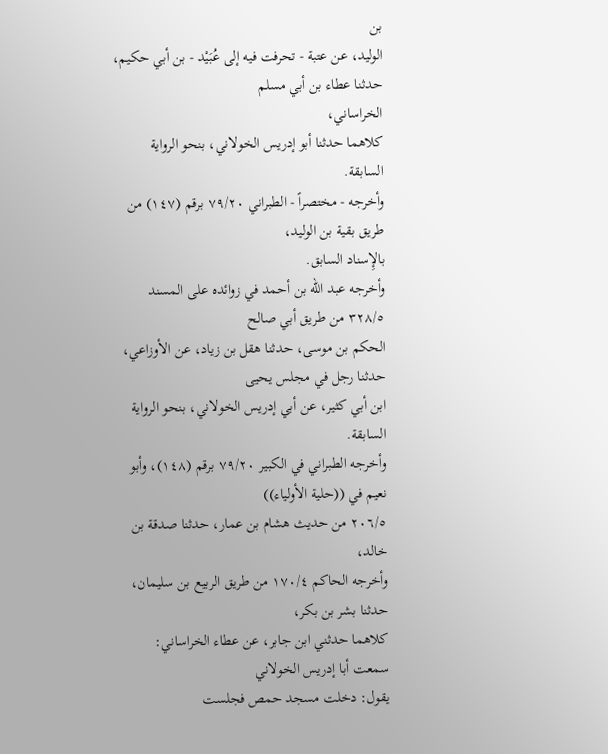بن
الوليد، عن عتبة - تحرفت فيه إلى عُبَيْد - بن أبي حكيم، حدثنا عطاء بن أبي مسلم
الخراساني،
كلاهما حدثنا أبو إدريس الخولاني، بنحو الرواية السابقة.
وأخرجه - مختصراً - الطبراني ٧٩/٢٠ برقم (١٤٧) من طريق بقية بن الوليد،
بالإِسناد السابق.
وأخرجه عبد الله بن أحمد في زوائده على المسند ٣٢٨/٥ من طريق أبي صالح
الحكم بن موسى، حدثنا هقل بن زياد، عن الأوزاعي، حدثنا رجل في مجلس يحيى
ابن أبي كثير، عن أبي إدريس الخولاني، بنحو الرواية السابقة.
وأخرجه الطبراني في الكبير ٧٩/٢٠ برقم (١٤٨)، وأبو نعيم في ((حلية الأولياء))
٢٠٦/٥ من حديث هشام بن عمار، حدثنا صدقة بن خالد،
وأخرجه الحاكم ١٧٠/٤ من طريق الربيع بن سليمان، حدثنا بشر بن بكر،
كلاهما حدثني ابن جابر، عن عطاء الخراساني: سمعت أبا إدريس الخولاني
يقول: دخلت مسجد حمص فجلست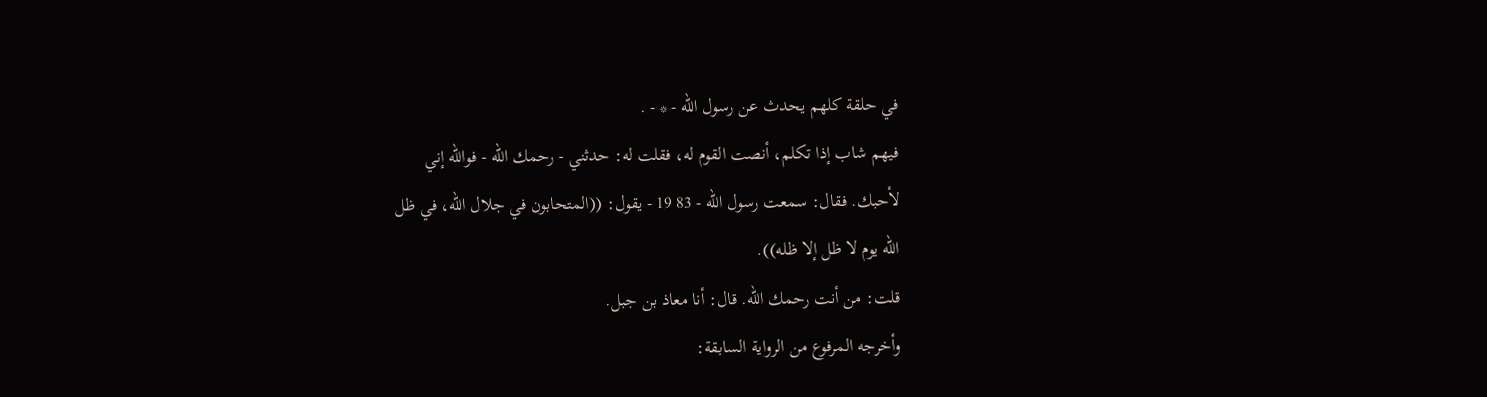في حلقة كلهم يحدث عن رسول الله - * - .
فيهم شاب إذا تكلم، أنصت القوم له، فقلت له: حدثني - رحمك الله - فوالله إني
لأحبك. فقال: سمعت رسول الله - 83 19 - يقول: ((المتحابون في جلال الله، في ظل
الله يوم لا ظل إلا ظله)).
قلت: من أنت رحمك الله. قال: أنا معاذ بن جبل.
وأخرجه المرفوع من الرواية السابقة: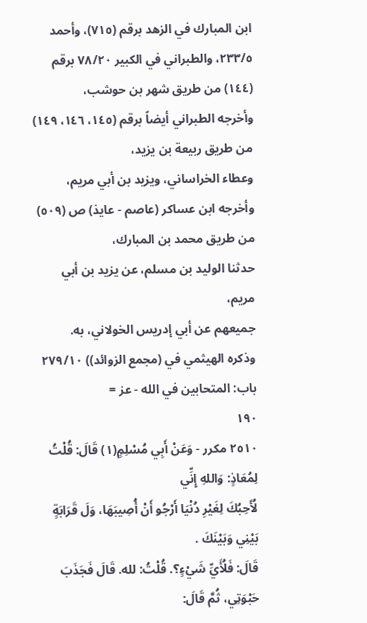ابن المبارك في الزهد برقم (٧١٥)، وأحمد
٢٣٣/٥، والطبراني في الكبير ٧٨/٢٠ برقم (١٤٤) من طريق شهر بن حوشب،
وأخرجه الطبراني أيضاً برقم (١٤٥، ١٤٦، ١٤٩) من طريق ربيعة بن يزيد،
وعطاء الخراساني، ویزید بن أبي مريم،
وأخرجه ابن عساكر (عاصم - عايذ) ص (٥٠٩) من طريق محمد بن المبارك،
حدثنا الوليد بن مسلم، عن یزید بن أبي مريم،
جمیعهم عن أبي إدريس الخولاني، به.
وذكره الهيثمي في (مجمع الزوائد)) ٢٧٩/١٠ باب: المتحابين في الله - عز =
١٩٠
٢٥١٠ مكرر - وَعَنْ أَبِي مُسْلِمٍ(١) قَالَ: قُلْتُ لِمُعَاذٍ: وَاللهِ إِنِّي
لُأَحِبُكَ لِغَيْرِ دُنْيَا أَرْجُو أَنْ أُصِيبَهَا، وَلَ قَرَابَةٍ بَيْنِي وَبَيْنَكَ .
قَالَ: فَلُأَيِّ شَيْءٍ؟. قُلْتُ: لله. قَالَ فَجَذَبَ حَبْوَتِي، ثُمَّ قَالَ: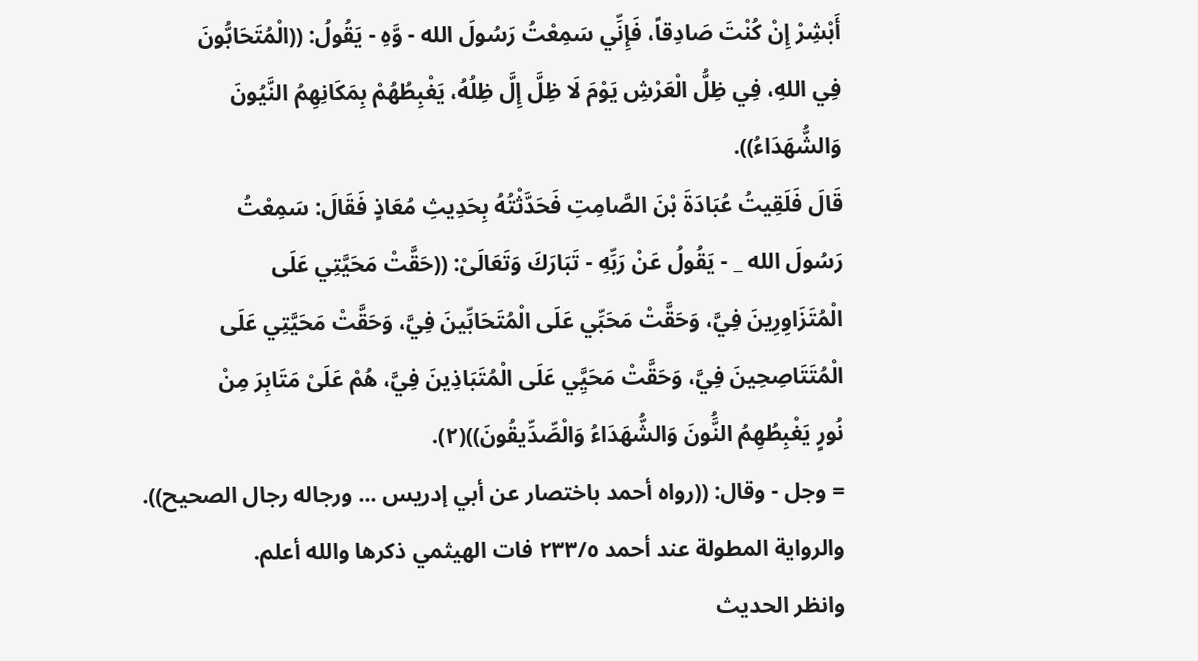أَبْشِرْ إِنْ كُنْتَ صَادِقاً، فَإِنِّي سَمِعْتُ رَسُولَ الله - وَّهِ - يَقُولُ: ((الْمُتَحَابُّونَ
فِي اللهِ، فِي ظِلُّ الْعَرْشِ يَوْمَ لَا ظِلَّ إِلَّ ظِلُهُ، يَغْبِطُهُمْ بِمَكَانِهِمُ النَّيُونَ
وَالشُّهَدَاءُ)).
قَالَ فَلَقِيتُ عُبَادَةَ بْنَ الصَّامِتِ فَحَدَّثْتُهُ بِحَدِيثِ مُعَاذٍ فَقَالَ: سَمِعْتُ
رَسُولَ الله _ - يَقُولُ عَنْ رَبِّهِ - تَبَارَكَ وَتَعَالَىْ: ((حَقَّتْ مَحَيَّتِي عَلَى
الْمُتَزَاوِرِينَ فِيَّ، وَحَقَّتْ مَحَبِّي عَلَى الْمُتَحَابِّينَ فِيَّ، وَحَقَّتْ مَحَيَّتِي عَلَى
الْمُتَتَاصِحِينَ فِيَّ، وَحَقَّتْ مَحَيَِّي عَلَى الْمُتَبَاذِينَ فِيَّ، هُمْ عَلَىْ مَتَابِرَ مِنْ
نُورٍ يَغْبِطُهِمُ النَُّونَ وَالشُّهَدَاءُ وَالْصِّدِّيقُونَ))(٢).
= وجل - وقال: ((رواه أحمد باختصار عن أبي إدريس ... ورجاله رجال الصحيح)).
والرواية المطولة عند أحمد ٢٣٣/٥ فات الهيثمي ذكرها والله أعلم.
وانظر الحديث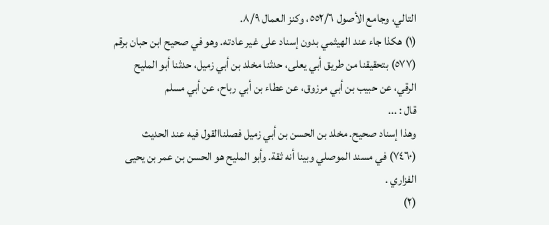التالي، وجامع الأصول ٥٥٢/٦، وكنز العمال ٨/٩.
(١) هكذا جاء عند الهيثمي بدون إسناد على غير عادته. وهو في صحيح ابن حبان برقم
(٥٧٧) بتحقيقنا من طريق أبي يعلى، حدثنا مخلد بن أبي زميل، حدثنا أبو المليح
الرقي، عن حبيب بن أبي مرزوق، عن عطاء بن أبي رباح، عن أبي مسلم
قال : ...
وهذا إسناد صحيح. مخلد بن الحسن بن أبي زميل فصلناالقول فيه عند الحديث
(٧٤٦٠) في مسند الموصلي وبينا أنه ثقة. وأبو المليح هو الحسن بن عمر بن يحيى
الفزاري .
(٢)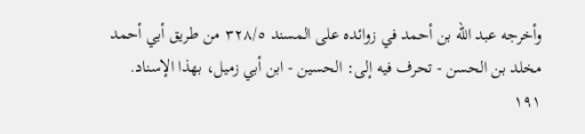وأخرجه عبد الله بن أحمد في زوائده على المسند ٣٢٨/٥ من طريق أبي أحمد
مخلد بن الحسن - تحرف فيه إلى: الحسين - ابن أبي زميل، بهذا الإسناد.
١٩١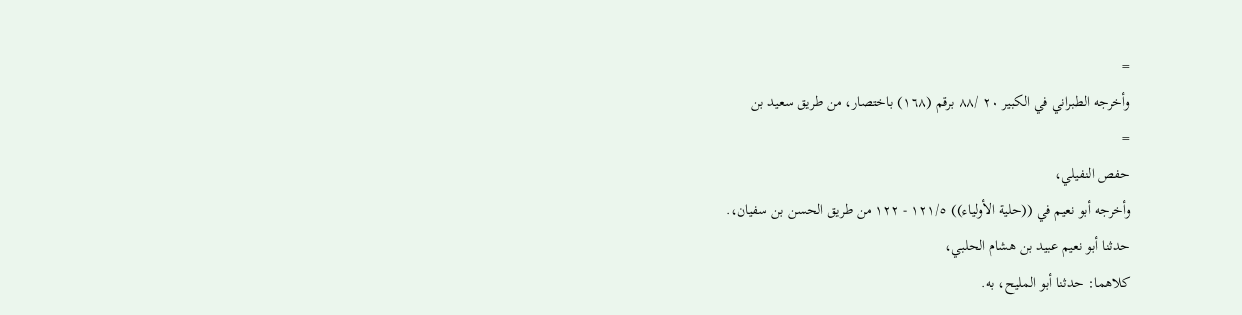=
وأخرجه الطبراني في الكبير ٢٠ /٨٨ برقم (١٦٨) باختصار، من طريق سعيد بن
=
حفص النفيلي،
وأخرجه أبو نعيم في ((حلية الأولياء)) ١٢١/٥ - ١٢٢ من طريق الحسن بن سفيان،.
حدثنا أبو نعيم عبيد بن هشام الحلبي،
کلاهما: حدثنا أبو الملیح، به.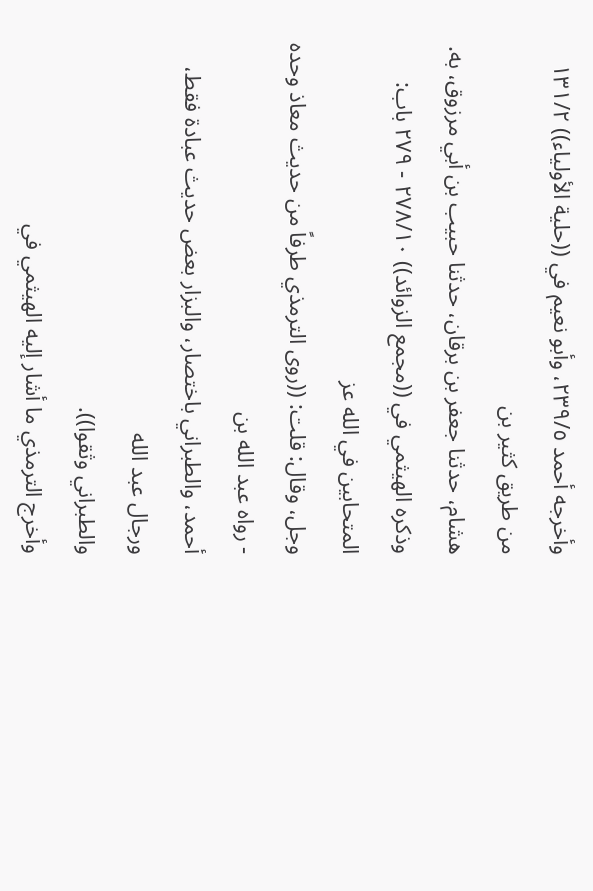وأخرجه أحمد ٢٣٩/٥، وأبو نعيم في ((حلية الأولياء)) ١٣١/٢ من طريق كثير بن
هشام، حدثنا جعفر بن برقان، حدثنا حبيب بن أبي مرزوق، به.
وذكره الهيثمي في ((مجمع الزوائد)) ٢٧٨/١٠ - ٢٧٩ باب: المتحابين في الله عز
وجل، وقال: قلت: ((روى الترمذي طرفاً من حديث معاذ وحده - رواه عبد الله بن
أحمد، والطبراني باختصار، والبزار بعض حديث عبادة فقط، ورجال عبد الله
والطبراني وثقوا)).
وأخرج الترمذي ما أشار إليه الهيثمي في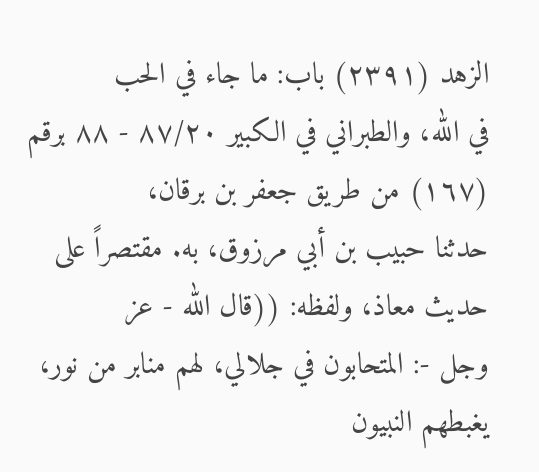الزهد (٢٣٩١) باب: ما جاء في الحب
في الله، والطبراني في الكبير ٨٧/٢٠ - ٨٨ برقم (١٦٧) من طريق جعفر بن برقان،
حدثنا حبيب بن أبي مرزوق، به. مقتصراً على حديث معاذ، ولفظه: ((قال الله - عز
وجل -: المتحابون في جلالي، لهم منابر من نور، يغبطهم النبيون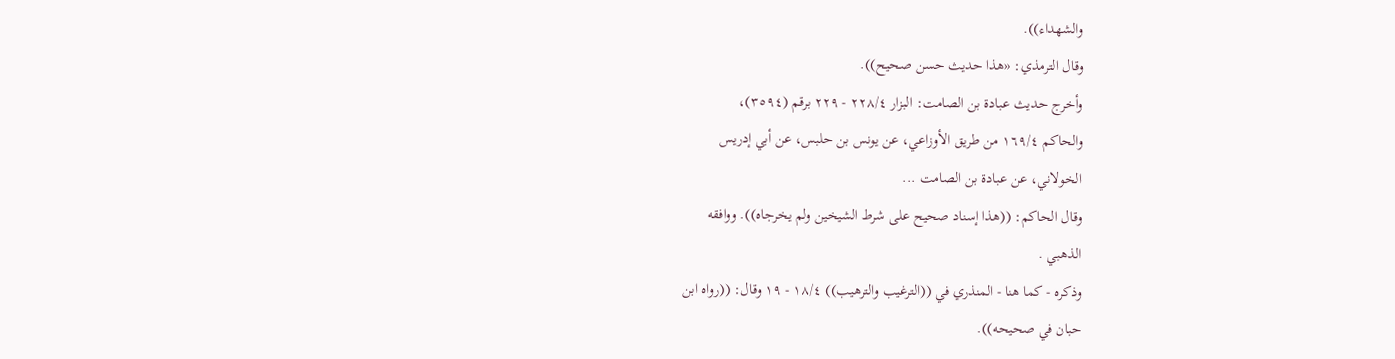والشهداء)).
وقال الترمذي: «هذا حديث حسن صحيح)).
وأخرج حديث عبادة بن الصامت: البزار ٢٢٨/٤ - ٢٢٩ برقم (٣٥٩٤)،
والحاكم ١٦٩/٤ من طريق الأوزاعي، عن يونس بن حلبس، عن أبي إدريس
الخولاني، عن عبادة بن الصامت ...
وقال الحاكم: ((هذا إسناد صحيح على شرط الشيخين ولم يخرجاه)). ووافقه
الذهبي .
وذكره - كما هنا - المنذري في ((الترغيب والترهيب)) ١٨/٤ - ١٩ وقال: ((رواه ابن
حبان في صحيحه)).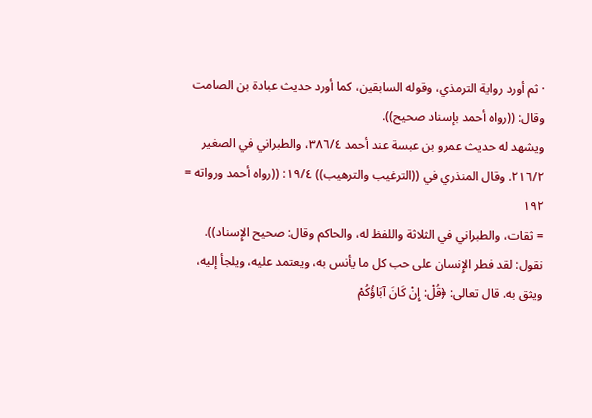· ثم أورد رواية الترمذي، وقوله السابقين، كما أورد حديث عبادة بن الصامت
وقال: ((رواه أحمد بإسناد صحيح)).
ويشهد له حديث عمرو بن عبسة عند أحمد ٣٨٦/٤، والطبراني في الصغير
٢١٦/٢. وقال المنذري في ((الترغيب والترهيب)) ١٩/٤: ((رواه أحمد ورواته =
١٩٢
= ثقات، والطبراني في الثلاثة واللفظ له، والحاكم وقال: صحيح الإِسناد)).
نقول: لقد فطر الإِنسان على حب كل ما يأنس به، ويعتمد عليه، ويلجأ إليه،
ويثق به. قال تعالى: ﴿قُلْ: إِنْ كَانَ آبَاؤُكُمْ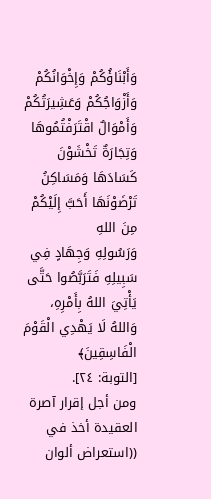وَأَبْنَاؤُكُمْ وَإِخْوَانُكُمْ وَأَزْوَاجُكُمْ وَعَشِيرَتُكُمْ
وَأَمْوَالٌ اقْتَرَفْتُمُوهَا وَتِجَارَةٌ تَخْشَوْنَ كَسَادَهَا وَمَسَاكِنُ تَرْضَوْنَهَا أَحَبَّ إِلَيْكُمْ مِنَ اللهِ
وَرَسُولِهِ وَجِهَادٍ فِي سَبِيلِهِ فَتَرَبَّصُوا حَتَّى يَأْتِيَ اللهُ بِأَمْرِهِ، وَاللهُ لَا يَهْدِي الْقَوْمَ الْفَاسِقِينَ﴾
[التوبة: ٢٤].
ومن أجل إقرار آصرة العقيدة أخذ في ((استعراض ألوان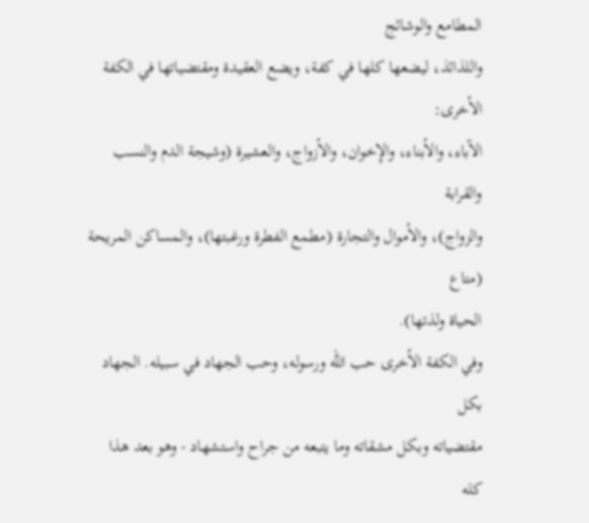المطامع والوشائج
واللذائذ، ليضعها كلها في كفة، ويضع العقيدة ومقتضياتها في الكفة الأخرى:
الآباء، والأبناء، والإِخوان، والأزواج، والعشيرة (وشيجة الدم والنسب والقرابة
والزواج)، والأموال والتجارة (مطمع الفطرة ورغبتها)، والمساكن المريحة (متاع
الحياة ولذتها).
وفي الكفة الأخرى حب الله ورسوله، وحب الجهاد في سبيله. الجهاد بكل
مقتضياته وبكل مشقاته وما يتبعه من جراح واستشهاد - وهو بعد هذا كله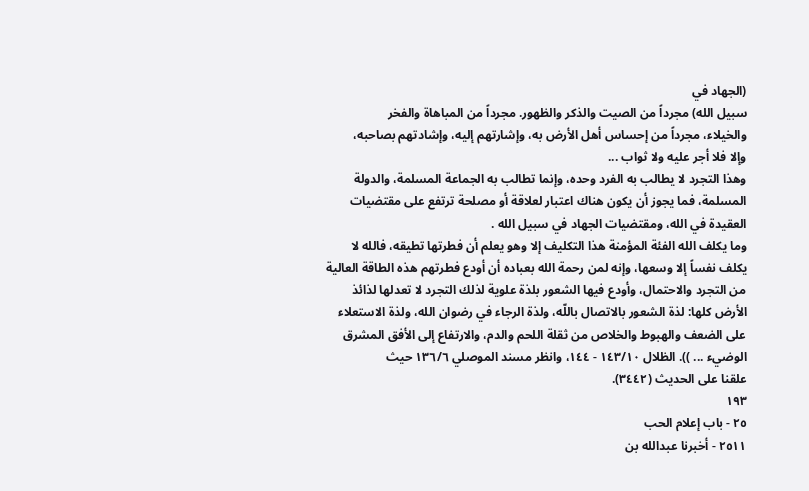(الجهاد في
سبيل الله) مجرداً من الصيت والذكر والظهور. مجرداً من المباهاة والفخر
والخيلاء، مجرداً من إحساس أهل الأرض به، وإشارتهم إليه، وإشادتهم بصاحبه،
وإلا فلا أجر عليه ولا ثواب ...
وهذا التجرد لا يطالب به الفرد وحده، وإنما تطالب به الجماعة المسلمة، والدولة
المسلمة، فما يجوز أن يكون هناك اعتبار لعلاقة أو مصلحة ترتفع على مقتضيات
العقيدة في الله، ومقتضيات الجهاد في سبيل الله .
وما يكلف الله الفئة المؤمنة هذا التكليف إلا وهو يعلم أن فطرتها تطيقه، فالله لا
يكلف نفساً إلا وسعها، وإنه لمن رحمة الله بعباده أن أودع فطرتهم هذه الطاقة العالية
من التجرد والاحتمال، وأودع فيها الشعور بلذة علوية لذلك التجرد لا تعدلها لذائذ
الأرض كلها: لذة الشعور بالاتصال باللّه، ولذة الرجاء في رضوان الله، ولذة الاستعلاء
على الضعف والهبوط والخلاص من ثقلة اللحم والدم، والارتفاع إلى الأفق المشرق
الوضيء ... )). الظلال ١٤٣/١٠ - ١٤٤، وانظر مسند الموصلي ١٣٦/٦ حيث
علقنا على الحديث (٣٤٤٢).
١٩٣
٢٥ - باب إعلام الحب
٢٥١١ - أخبرنا عبدالله بن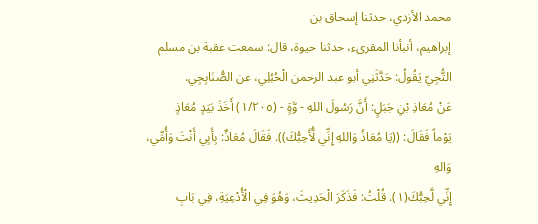محمد الأزدي، حدثنا إسحاق بن
إبراهيم، أنبأنا المقرىء، حدثنا حيوة، قال: سمعت عقبة بن مسلم
التُّجِيّ يَقُولُ: حَدَّثَنِي أبو عبد الرحمن الْحُبُلِي، عن الصُّنَابِجِي.
عَنْ مُعَاذِ بْنِ جَبَلٍ: أَنَّ رَسُولَ اللهِ - وَّةٍ - (١/٢٠٥) أَخَذَ بَيَدٍ مُعَاذٍ
يَوْماً فَقَالَ: ((يَا مُعَاذُ وَاللهِ إِنِّي لُّأَحِبُّكَ)). فَقَالَ مُعَاذٌ: بِأَبِي أَنْتَ وَأُمِّي، وَالهِ
إِنِّي لَّحِبُّكَ(١). قُلْتُ: فَذَكَرَ الْحَدِيثَ، وَهُوَ فِي الْأُدْعِيَةِ، فِي بَابِ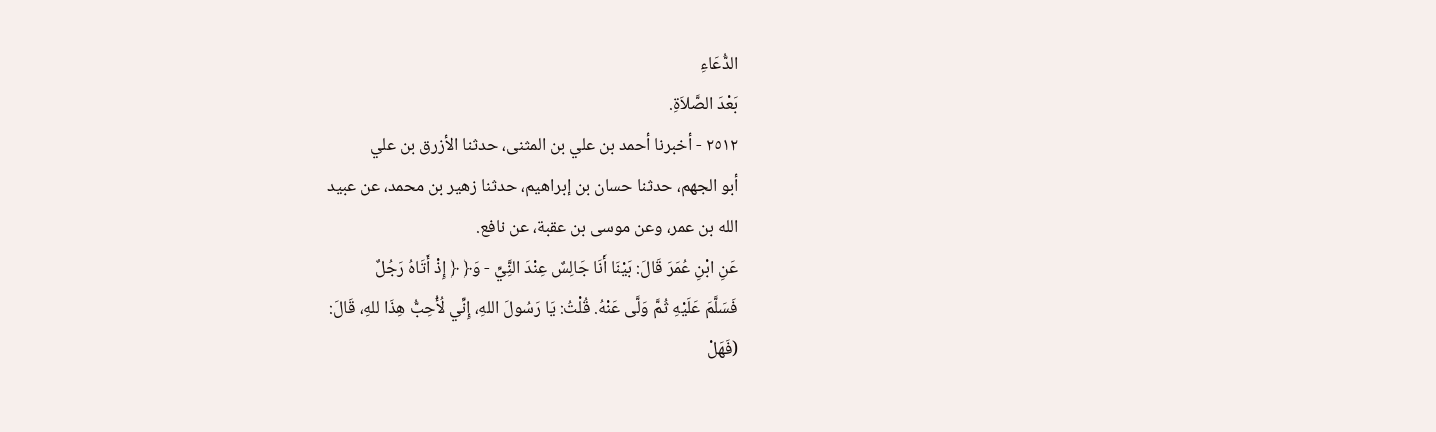الدُّعَاءِ
بَعْدَ الصَّلاَةِ.
٢٥١٢ - أخبرنا أحمد بن علي بن المثنى، حدثنا الأزرق بن علي
أبو الجهم، حدثنا حسان بن إبراهيم، حدثنا زهير بن محمد، عن عبيد
الله بن عمر، وعن موسى بن عقبة، عن نافع.
عَنِ ابْنِ عُمَرَ قَالَ: بَيْنَا أَنَا جَالِسٌ عِنْدَ النَِّيِّ - وَ﴿ ﴿ إِذْ أَتَاهُ رَجُلٌ
فَسَلَّمَ عَلَيْهِ ثُمَّ وَلَّى عَنْهُ. قُلْتُ: يَا رَسُولَ اللهِ، إِنِّي لُأُحِبُّ هِذَا للهِ، قَالَ:
(فَهَلْ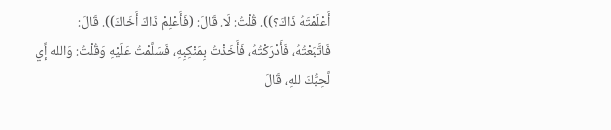أَعْلَمْتَهُ ذَاكَ؟)). قُلْتُ: لَا. قَالَ: (فَأَعْلِمْ ذَاكَ أَخَاكَ)). قَالَ:
فَاتَّبَعْتُهُ، فَأَدْرَكْتُهُ، فَأَخَذْتُ بِمَنْكِبِهِ، فَسَلَّمْتُ عَلَيْهِ وَقُلْتُ: وَالله إِّي
لَّحِبُّكَ للهِ، قَالَ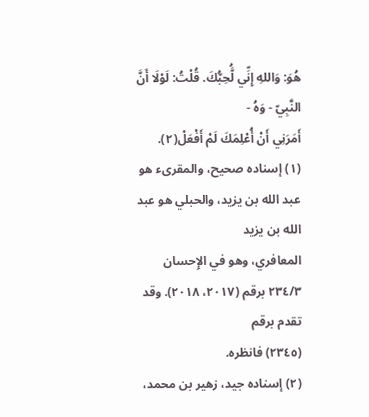هُوَ: وَاللهِ إِنِّي لَُّحِبُّكَ. قُلْتُ: لَوْلَا أَنَّ النَّبِيّ - وَهُ -
أَمَرَنِي أَنْ أُعْلِمَكَ لَمْ أَفْعَلْ(٢).
(١) إسناده صحيح، والمقرىء هو عبد الله بن يزيد، والحبلي هو عبد الله بن يزيد
المعافري، وهو في الإِحسان ٢٣٤/٣ برقم (٢٠١٧، ٢٠١٨). وقد تقدم برقم
(٢٣٤٥) فانظره.
(٢) إسناده جيد، زهير بن محمد،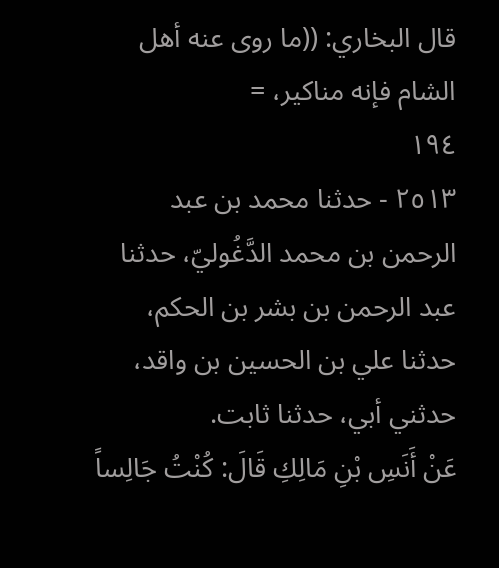قال البخاري: ((ما روى عنه أهل الشام فإنه مناكير، =
١٩٤
٢٥١٣ - حدثنا محمد بن عبد الرحمن بن محمد الدَّغُوليّ، حدثنا
عبد الرحمن بن بشر بن الحكم، حدثنا علي بن الحسين بن واقد،
حدثني أبي، حدثنا ثابت.
عَنْ أَنَسِ بْنِ مَالِكِ قَالَ: كُنْتُ جَالِساً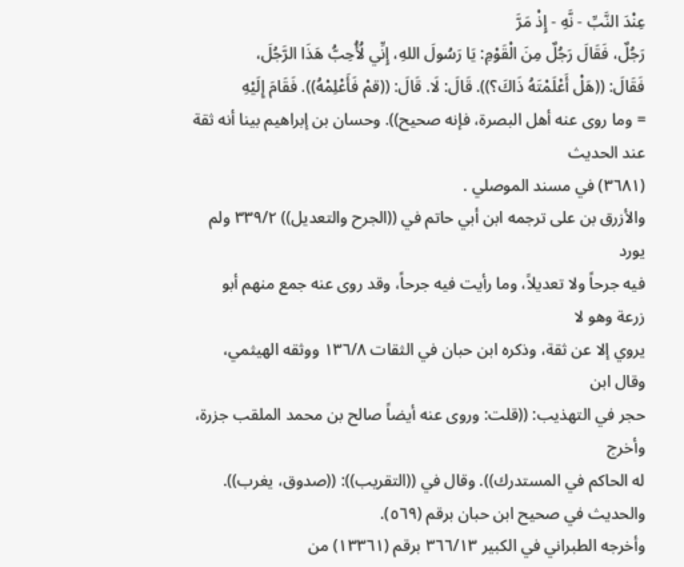عِنْدَ النَّبِّ - نَّهِ - إِذْ مَرَّ
رَجُلٌ، فَقَالَ رَجُلٌ مِنَ الْقَوْمِ: يَا رَسُولَ اللهِ، إِنِّي لُأُحِبُّ هَذَا الرَّجُلَ،
فَقَالَ: ((هَلْ أَعْلَمْتَهُ ذَاكَ؟)). قَالَ: لَا. قَالَ: ((قمْ فَأَعْلِمْهُ)). فَقَامَ إِلَيْهِ
= وما روى عنه أهل البصرة، فإنه صحيح)). وحسان بن إبراهيم بينا أنه ثقة عند الحديث
(٣٦٨١) في مسند الموصلي .
والأزرق بن على ترجمه ابن أبي حاتم في ((الجرح والتعديل)) ٣٣٩/٢ ولم يورد
فيه جرحاً ولا تعديلاً، وما رأيت فيه جرحاً، وقد روى عنه جمع منهم أبو زرعة وهو لا
يروي إلا عن ثقة، وذكره ابن حبان في الثقات ١٣٦/٨ ووثقه الهيثمي، وقال ابن
حجر في التهذيب: ((قلت: وروى عنه أيضاً صالح بن محمد الملقب جزرة، وأخرج
له الحاكم في المستدرك)). وقال في ((التقريب)): ((صدوق، يغرب)).
والحدیث في صحيح ابن حبان برقم (٥٦٩).
وأخرجه الطبراني في الكبير ٣٦٦/١٣ برقم (١٣٣٦١) من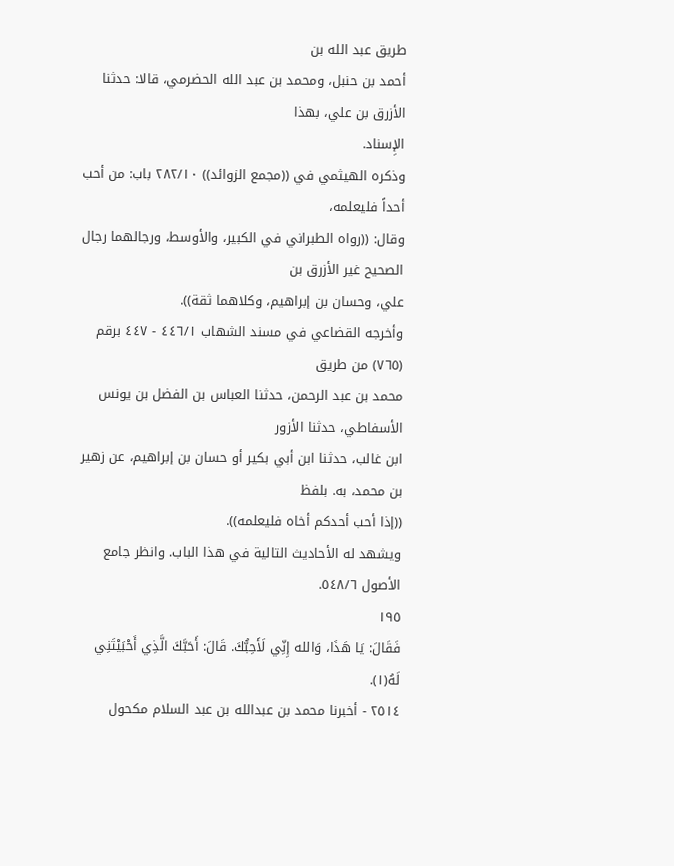طريق عبد الله بن
أحمد بن حنبل، ومحمد بن عبد الله الحضرمي، قالا: حدثنا الأزرق بن علي، بهذا
الإِسناد.
وذكره الهيثمي في ((مجمع الزوائد)) ٢٨٢/١٠ باب: من أحب أحداً فليعلمه،
وقال: ((رواه الطبراني في الكبير، والأوسط، ورجالهما رجال الصحيح غير الأزرق بن
علي، وحسان بن إبراهيم، وكلاهما ثقة)).
وأخرجه القضاعي في مسند الشهاب ٤٤٦/١ - ٤٤٧ برقم (٧٦٥) من طريق
محمد بن عبد الرحمن، حدثنا العباس بن الفضل بن يونس الأسفاطي، حدثنا الأزور
ابن غالب، حدثنا ابن أبي بكير أو حسان بن إبراهيم، عن زهير بن محمد، به. بلفظ
((إذا أحب أحدكم أخاه فليعلمه)).
ويشهد له الأحاديث التالية في هذا الباب. وانظر جامع الأصول ٥٤٨/٦.
١٩٥
فَقَالَ: يَا هَذَا، وَالله إِنِّي لَأَحِبُّكَ. قَالَ: أَحَبَّكَ الَّذِي أَحْبَيْتَنِي لَهُ(١).
٢٥١٤ - أخبرنا محمد بن عبدالله بن عبد السلام مكحول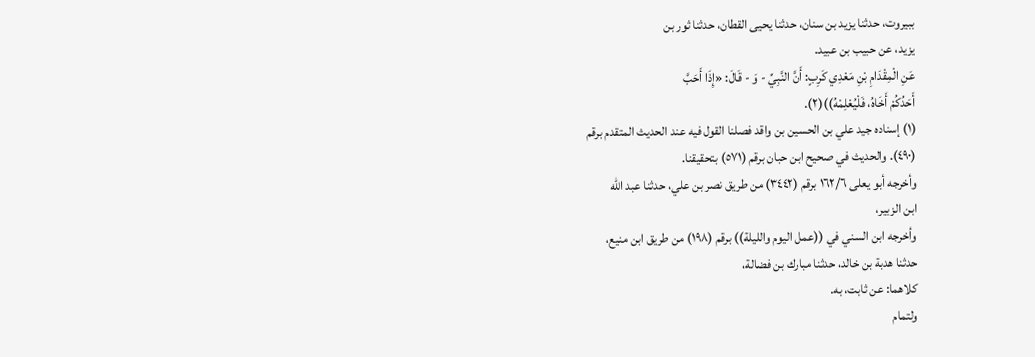ببيروت، حدثنا يزيد بن سنان، حدثنا يحيى القطان، حدثنا ثور بن
یزید، عن حبيب بن عبيد.
عَنِ الْمِقْدَامِ بْنِ مَعْدِي كَرِبٍ: أَنَّ النَّبِيِّ - وَ - قَالَ: «إِذَا أَحَبَّ
أَحَدُكُمْ أَخَاهُ، فَلْيُعْلِمْهُ))(٢).
(١) إسناده جيد علي بن الحسين بن واقد فصلنا القول فيه عند الحديث المتقدم برقم
(٤٩٠). والحديث في صحيح ابن حبان برقم (٥٧١) بتحقیقنا.
وأخرجه أبو يعلى ١٦٢/٦ برقم (٣٤٤٢) من طريق نصر بن علي، حدثنا عبد الله
ابن الزبير،
وأخرجه ابن السني في ((عمل اليوم والليلة)) برقم (١٩٨) من طريق ابن منيع،
حدثنا هدبة بن خالد، حدثنا مبارك بن فضالة،
کلاهما: عن ثابت، به.
ولتمام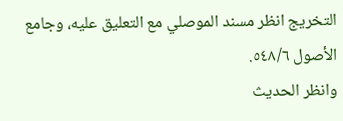التخريج انظر مسند الموصلي مع التعليق عليه، وجامع الأصول ٥٤٨/٦.
وانظر الحديث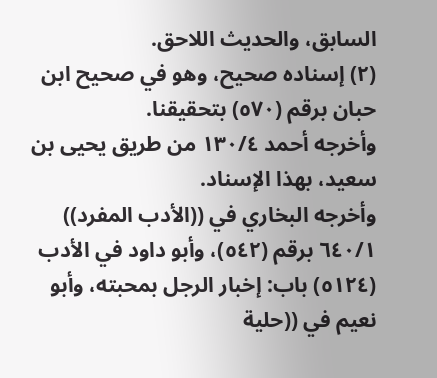السابق، والحديث اللاحق.
(٢) إسناده صحيح، وهو في صحيح ابن حبان برقم (٥٧٠) بتحقيقنا.
وأخرجه أحمد ١٣٠/٤ من طريق يحيى بن سعيد، بهذا الإسناد.
وأخرجه البخاري في ((الأدب المفرد)) ٦٤٠/١ برقم (٥٤٢)، وأبو داود في الأدب
(٥١٢٤) باب: إخبار الرجل بمحبته، وأبو نعيم في ((حلية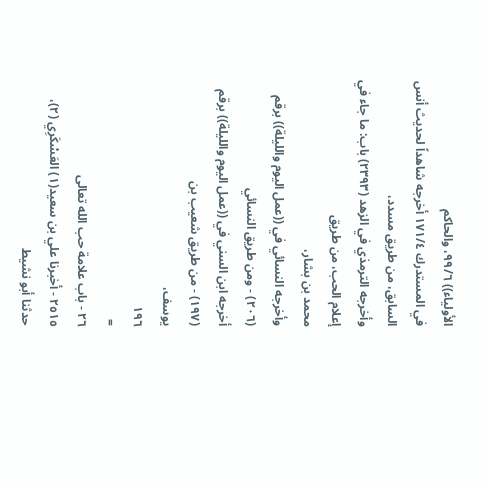الأولياء)) ٩٩/٦، والحاكم
في المستدرك ١٧١/٤ أخرجه شاهداً لحديث أنس السابق، من طريق مسدد،
وأخرجه الترمذي في الزهد (٢٣٩٣) باب: ما جاء في إعلام الحب، من طريق
محمد بن بشار،
وأخرجه النسائي في ((عمل اليوم والليلة)) برقم (٢٠٦) - ومن طريق النسائي
أخرجه ابن السني في ((عمل اليوم والليلة)) برقم (١٩٧) - من طريق شعيب بن
يوسف،
١٩٦
=
٢٦ - باب علامة حب الله تعالى
٢٥١٥ - أخبرنا علي بن سعيد(١) العَسْكَرِي (٢)، حدثنا أبو نشيط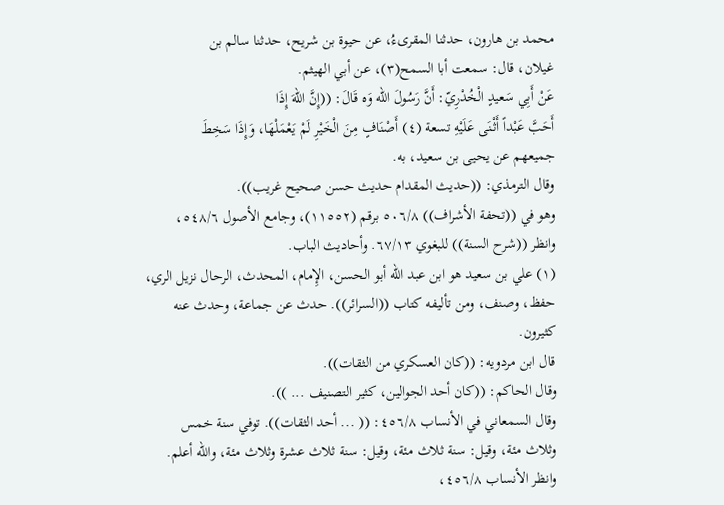محمد بن هارون، حدثنا المقرىءُ، عن حيوة بن شريح، حدثنا سالم بن
غيلان، قال: سمعت أبا السمح(٣)، عن أبي الهيثم.
عَنْ أَبِي سَعيدٍ الْخُدْرِيّ: أَنَّ رَسُولَ الله وَه قَالَ: ((إِنَّ اللهَ إِذَا
أَحَبَّ عَبْداً أَثْنَى عَلَيْهِ تسعة (٤) أَصْنَافٍ مِنَ الْخَيْرِ لَمْ يَعْمَلْهَا، وَإِذَا سَخِطَ
جمیعهم عن یحیی بن سعيد، به.
وقال الترمذي: ((حديث المقدام حديث حسن صحيح غريب)).
وهو في ((تحفة الأشراف)) ٥٠٦/٨ برقم (١١٥٥٢)، وجامع الأصول ٥٤٨/٦،
وانظر ((شرح السنة)) للبغوي ٦٧/١٣. وأحاديث الباب.
(١) علي بن سعيد هو ابن عبد الله أبو الحسن، الإِمام، المحدث، الرحال نزيل الري،
حفظ، وصنف، ومن تأليفه كتاب ((السرائر)). حدث عن جماعة، وحدث عنه
کثیرون.
قال ابن مردويه: ((كان العسكري من الثقات)).
وقال الحاكم: ((كان أحد الجوالين، كثير التصنيف ... )).
وقال السمعاني في الأنساب ٤٥٦/٨: (( ... أحد الثقات)). توفي سنة خمس
وثلاث مئة، وقيل: سنة ثلاث مئة، وقيل: سنة ثلاث عشرة وثلاث مئة، والله أعلم.
وانظر الأنساب ٤٥٦/٨،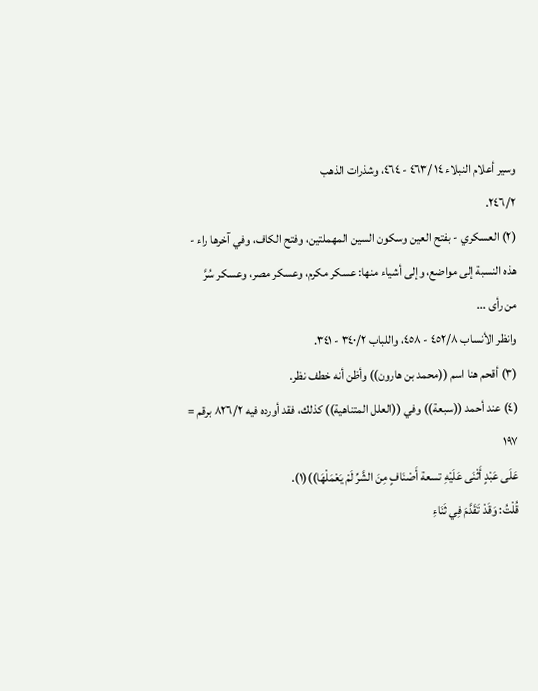وسير أعلام النبلاء ١٤ /٤٦٣ - ٤٦٤، وشذرات الذهب
٢٤٦/٢.
(٢) العسكري - بفتح العين وسكون السين المهملتين، وفتح الكاف، وفي آخرها راء -
هذه النسبة إلى مواضع، وإلى أشياء منها: عسكر مكرم، وعسكر مصر، وعسكر سُرَّ
من رأى ...
وانظر الأنساب ٤٥٢/٨ - ٤٥٨، واللباب ٣٤٠/٢ - ٣٤١.
(٣) أقحم هنا اسم ((محمد بن هارون)) وأظن أنه خطف نظر.
(٤) عند أحمد ((سبعة)) وفي ((العلل المتناهية)) كذلك، فقد أورده فيه ٨٢٦/٢ برقم =
١٩٧
عَلَى عَبْدٍ أَثْنَى عَلَيْهِ تسعة أَصْنَافٍ مِنَ الشَّرِّ لَمْ يَعْمَلْهَا))(١).
قُلْتُ: وَقَدْ تَقَدَّمَ فِي ثَنَاءِ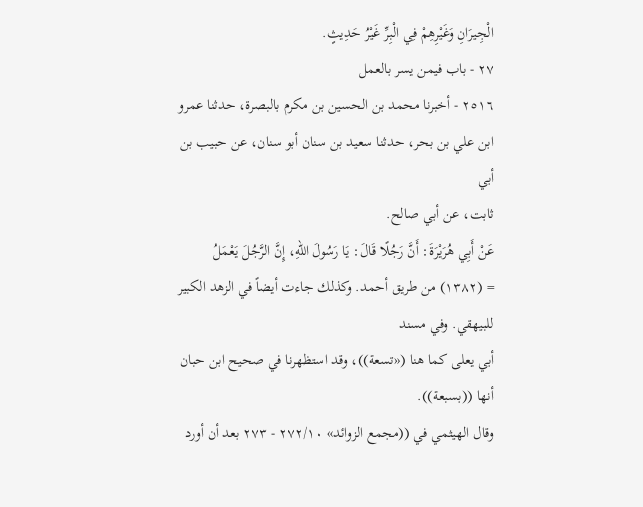الْجِيرَانِ وَغَيْرِهِمْ فِي الْبِرِّ غَيْرُ حَدِيثٍ.
٢٧ - باب فيمن يسر بالعمل
٢٥١٦ - أخبرنا محمد بن الحسين بن مكرم بالبصرة، حدثنا عمرو
ابن علي بن بحر، حدثنا سعيد بن سنان أبو سنان، عن حبيب بن أبي
ثابت، عن أبي صالح.
عَنْ أَبِي هُرَيْرَةَ: أَنَّ رَجُلًا قَالَ: يَا رَسُولَ اللهِ، إِنَّ الرَّجُلَ يَعْمَلُ
= (١٣٨٢) من طريق أحمد. وكذلك جاءت أيضاً في الزهد الكبير للبيهقي. وفي مسند
أبي يعلى كما هنا («تسعة))، وقد استظهرنا في صحيح ابن حبان أنها ((بسبعة)).
وقال الهيثمي في ((مجمع الزوائد» ٢٧٢/١٠ - ٢٧٣ بعد أن أورد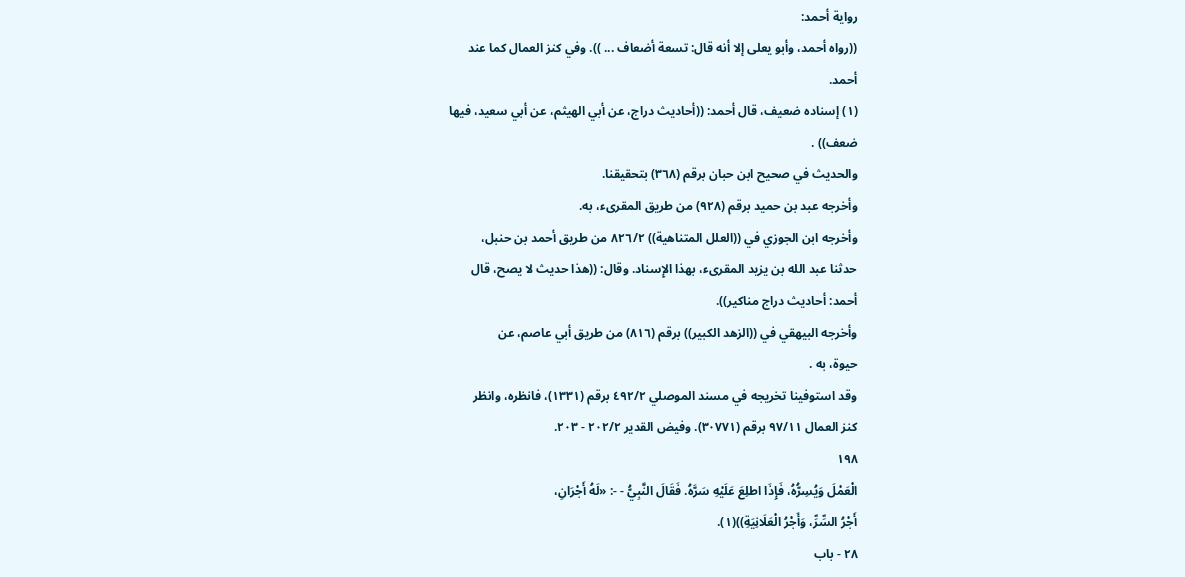رواية أحمد:
((رواه أحمد، وأبو يعلى إلا أنه قال: تسعة أضعاف ... )). وفي كنز العمال كما عند
أحمد.
(١) إسناده ضعيف، قال أحمد: ((أحاديث دراج، عن أبي الهيثم، عن أبي سعيد، فيها
ضعف)) .
والحديث في صحيح ابن حبان برقم (٣٦٨) بتحقيقنا.
وأخرجه عبد بن حميد برقم (٩٢٨) من طريق المقرىء، به.
وأخرجه ابن الجوزي في ((العلل المتناهية)) ٨٢٦/٢ من طريق أحمد بن حنبل،
حدثنا عبد الله بن يزيد المقرىء، بهذا الإِسناد. وقال: ((هذا حديث لا يصح، قال
أحمد: أحاديث دراج مناکیر)).
وأخرجه البيهقي في ((الزهد الكبير)) برقم (٨١٦) من طريق أبي عاصم، عن
حيوة، به .
وقد استوفينا تخريجه في مسند الموصلي ٤٩٢/٢ برقم (١٣٣١)، فانظره، وانظر
كنز العمال ٩٧/١١ برقم (٣٠٧٧١). وفيض القدير ٢٠٢/٢ - ٢٠٣.
١٩٨
الْعَمْلَ وَيُسِرُّهُ، فَإِذَا اطلِعَ عَلَيْهِ سَرَّهُ. فَقَالَ النَّبِيُّ - -: «لَهُ أَجْرَانِ،
أَجْرُ السِّرِّ، وَأَجْرُ الْعَلَانِيَةِ))(١).
٢٨ - باب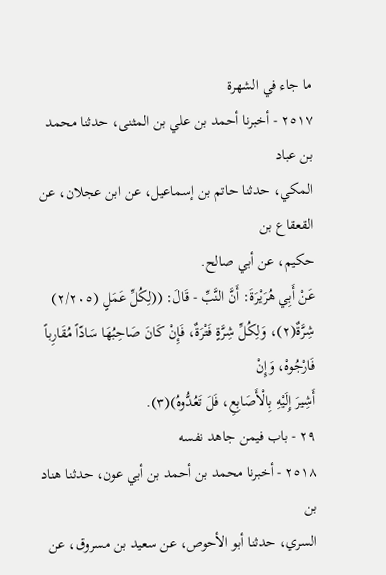ما جاء في الشهرة
٢٥١٧ - أخبرنا أحمد بن علي بن المثنى، حدثنا محمد بن عباد
المكي، حدثنا حاتم بن إسماعيل، عن ابن عجلان، عن القعقاع بن
حکیم، عن أبي صالح.
عَنْ أَبِي هُرَيْرَةَ: أَنَّ النَّبِّ - قَالَ: ((لِكُلِّ عَمَلٍ (٢/٢٠٥)
شِرَّةٌ(٢)، وَلِكُلِّ شِرَّةٍ فَتْرَةٌ، فَإِنْ كَانَ صَاحِبُهَا سَادّاً مُقَارِباً فَارْجُوهْ، وَإِنْ
أَشِيرَ إِلَيْهِ بِالْأَصَابِعِ، فَلَ تَعُدُّوهُ)(٣).
٢٩ - باب فيمن جاهد نفسه
٢٥١٨ - أخبرنا محمد بن أحمد بن أبي عون، حدثنا هناد بن
السري، حدثنا أبو الأحوص، عن سعيد بن مسروق، عن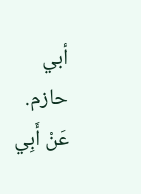أبي حازم.
عَنْ أَبِي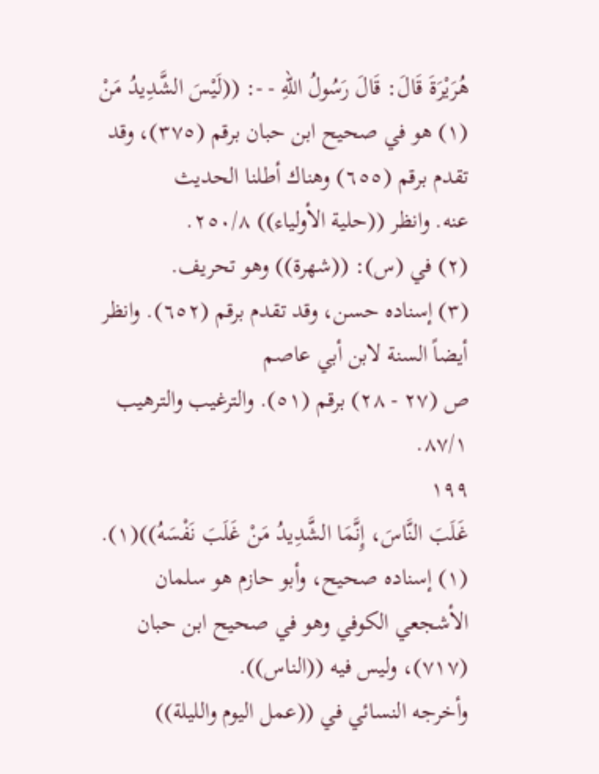هُرَيْرَةَ قَالَ: قَالَ رَسُولُ اللهِ - -: ((لَيْسَ الشَّدِيدُ مَنْ
(١) هو في صحيح ابن حبان برقم (٣٧٥)، وقد تقدم برقم (٦٥٥) وهناك أطلنا الحديث
عنه. وانظر ((حلية الأولياء)) ٢٥٠/٨.
(٢) في (س): ((شهرة)) وهو تحريف.
(٣) إسناده حسن، وقد تقدم برقم (٦٥٢). وانظر أيضاً السنة لابن أبي عاصم
ص (٢٧ - ٢٨) برقم (٥١). والترغيب والترهيب ٨٧/١.
١٩٩
غَلَبَ النَّاسَ، إِنَّمَا الشَّدِيدُ مَنْ غَلَبَ نَفْسَهُ))(١).
(١) إسناده صحيح، وأبو حازم هو سلمان الأشجعي الكوفي وهو في صحيح ابن حبان
(٧١٧)، وليس فيه ((الناس)).
وأخرجه النسائي في ((عمل اليوم والليلة))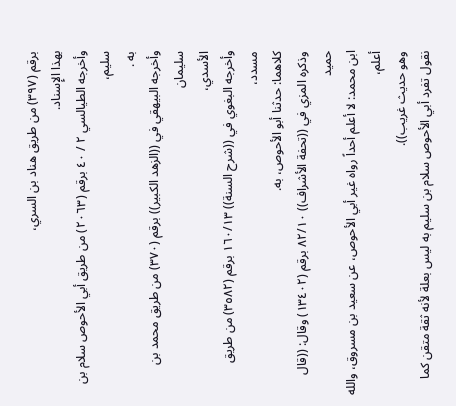برقم (٣٩٧) من طريق هناد بن السري،
بهذا الإِسناد.
وأخرجه الطيالسي ٢ / ٤٠ برقم (٢٠٦٣) من طريق أبي الأحوص سلام بن سليم،
به .
وأخرجه البيهقي في ((الزهد الكبير)) برقم (٣٧٠) من طريق محمد بن سليمان
الأسدي،
وأخرجه البغوي في ((شرح السنة)) ١٦٠/١٣ برقم (٣٥٨٢) من طريق مسدد،
کلاهما: حدثنا أبو الأحوص، به.
وذكره المزي في ((تحفة الأشراف)) ٨٢/١٠ برقم (١٣٤٠٢) وقال: ((قال حميد
ابن محمد: لا أعلم أحداً رواه غير أبي الأحوص، عن سعيد بن مسروق، والله أعلم،
وهو حدیث غریب)).
نقول تفرد أبي الأحوص سلام بن سليم به ليس بعلة لأنه ثقة متقن كما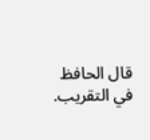قال الحافظ
في التقريب.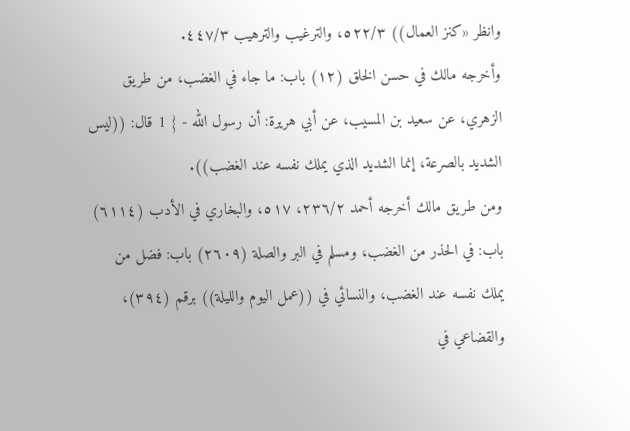وانظر «كنز العمال)) ٥٢٢/٣، والترغيب والترهيب ٤٤٧/٣.
وأخرجه مالك في حسن الخلق (١٢) باب: ما جاء في الغضب، من طريق
الزهري، عن سعيد بن المسيب، عن أبي هريرة: أن رسول الله - { 1 قال: ((ليس
الشديد بالصرعة، إنما الشديد الذي يملك نفسه عند الغضب)).
ومن طريق مالك أخرجه أحمد ٢٣٦/٢، ٥١٧، والبخاري في الأدب (٦١١٤)
باب: في الحذر من الغضب، ومسلم في البر والصلة (٢٦٠٩) باب: فضل من
يملك نفسه عند الغضب، والنسائي في ((عمل اليوم والليلة)) برقم (٣٩٤)،
والقضاعي في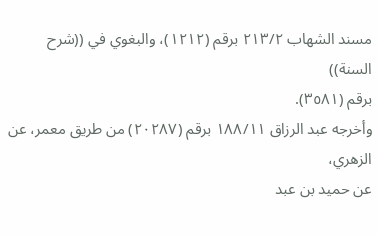مسند الشهاب ٢١٣/٢ برقم (١٢١٢)، والبغوي في ((شرح السنة))
برقم (٣٥٨١).
وأخرجه عبد الرزاق ١٨٨/١١ برقم (٢٠٢٨٧) من طريق معمر، عن الزهري،
عن حميد بن عبد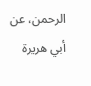الرحمن، عن أبي هريرة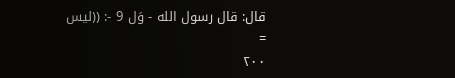قال: قال رسول الله - وَل 9 -: ((ليس =
٢٠٠